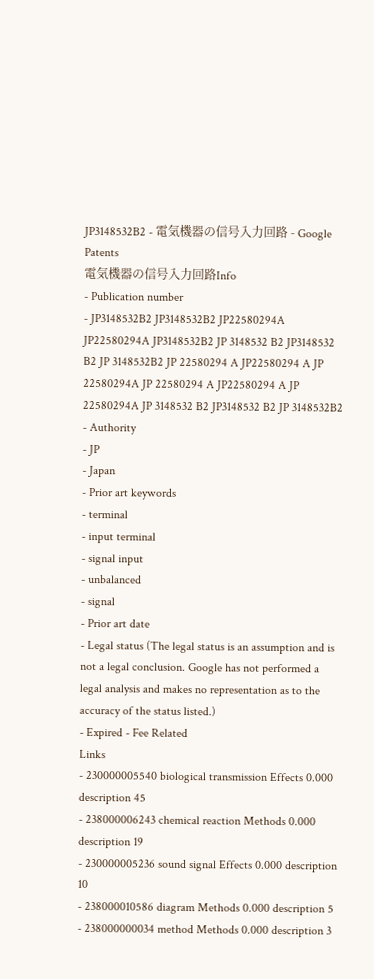JP3148532B2 - 電気機器の信号入力回路 - Google Patents
電気機器の信号入力回路Info
- Publication number
- JP3148532B2 JP3148532B2 JP22580294A JP22580294A JP3148532B2 JP 3148532 B2 JP3148532 B2 JP 3148532B2 JP 22580294 A JP22580294 A JP 22580294A JP 22580294 A JP22580294 A JP 22580294A JP 3148532 B2 JP3148532 B2 JP 3148532B2
- Authority
- JP
- Japan
- Prior art keywords
- terminal
- input terminal
- signal input
- unbalanced
- signal
- Prior art date
- Legal status (The legal status is an assumption and is not a legal conclusion. Google has not performed a legal analysis and makes no representation as to the accuracy of the status listed.)
- Expired - Fee Related
Links
- 230000005540 biological transmission Effects 0.000 description 45
- 238000006243 chemical reaction Methods 0.000 description 19
- 230000005236 sound signal Effects 0.000 description 10
- 238000010586 diagram Methods 0.000 description 5
- 238000000034 method Methods 0.000 description 3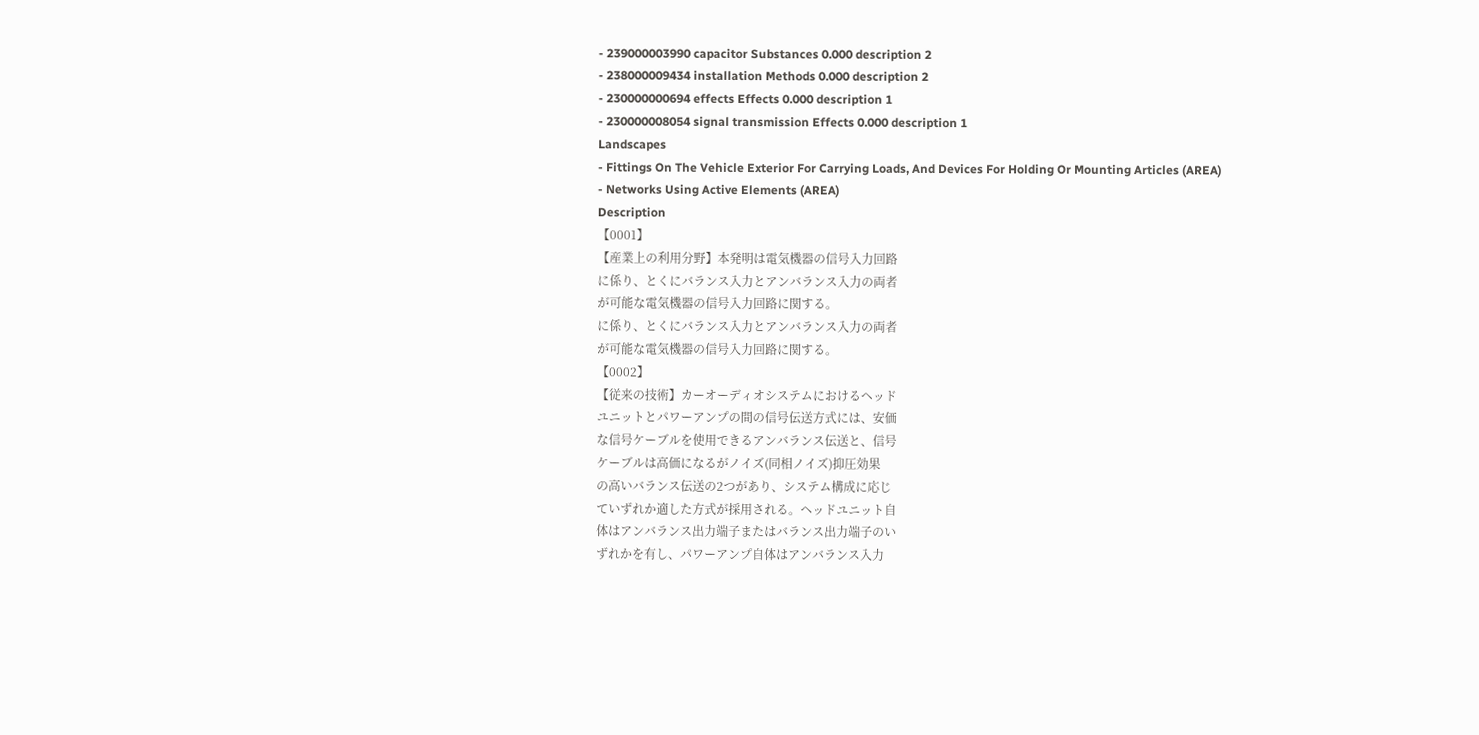- 239000003990 capacitor Substances 0.000 description 2
- 238000009434 installation Methods 0.000 description 2
- 230000000694 effects Effects 0.000 description 1
- 230000008054 signal transmission Effects 0.000 description 1
Landscapes
- Fittings On The Vehicle Exterior For Carrying Loads, And Devices For Holding Or Mounting Articles (AREA)
- Networks Using Active Elements (AREA)
Description
【0001】
【産業上の利用分野】本発明は電気機器の信号入力回路
に係り、とくにバランス入力とアンバランス入力の両者
が可能な電気機器の信号入力回路に関する。
に係り、とくにバランス入力とアンバランス入力の両者
が可能な電気機器の信号入力回路に関する。
【0002】
【従来の技術】カーオーディオシステムにおけるヘッド
ユニットとパワーアンプの間の信号伝送方式には、安価
な信号ケーブルを使用できるアンバランス伝送と、信号
ケーブルは高価になるがノイズ(同相ノイズ)抑圧効果
の高いバランス伝送の2つがあり、システム構成に応じ
ていずれか適した方式が採用される。ヘッドユニット自
体はアンバランス出力端子またはバランス出力端子のい
ずれかを有し、パワーアンプ自体はアンバランス入力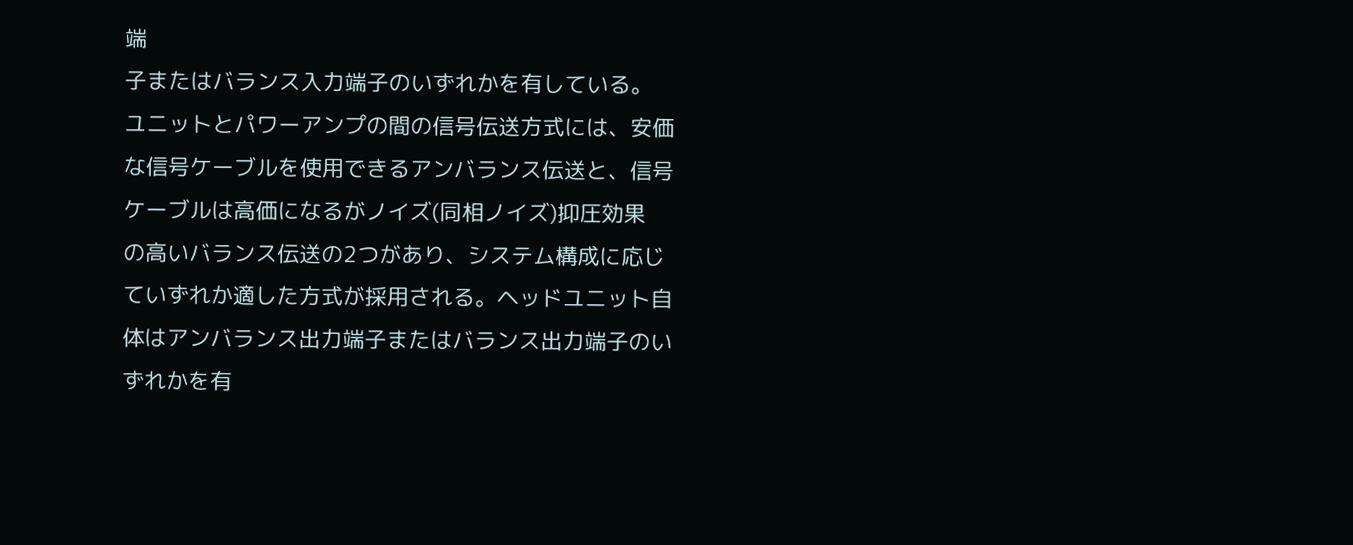端
子またはバランス入力端子のいずれかを有している。
ユニットとパワーアンプの間の信号伝送方式には、安価
な信号ケーブルを使用できるアンバランス伝送と、信号
ケーブルは高価になるがノイズ(同相ノイズ)抑圧効果
の高いバランス伝送の2つがあり、システム構成に応じ
ていずれか適した方式が採用される。ヘッドユニット自
体はアンバランス出力端子またはバランス出力端子のい
ずれかを有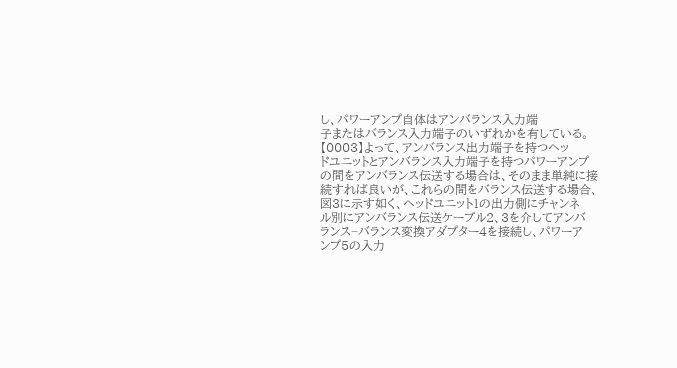し、パワーアンプ自体はアンバランス入力端
子またはバランス入力端子のいずれかを有している。
【0003】よって、アンバランス出力端子を持つヘッ
ドユニットとアンバランス入力端子を持つパワーアンプ
の間をアンバランス伝送する場合は、そのまま単純に接
続すれば良いが、これらの間をバランス伝送する場合、
図3に示す如く、ヘッドユニット1の出力側にチャンネ
ル別にアンバランス伝送ケーブル2、3を介してアンバ
ランス−バランス変換アダプター4を接続し、パワーア
ンプ5の入力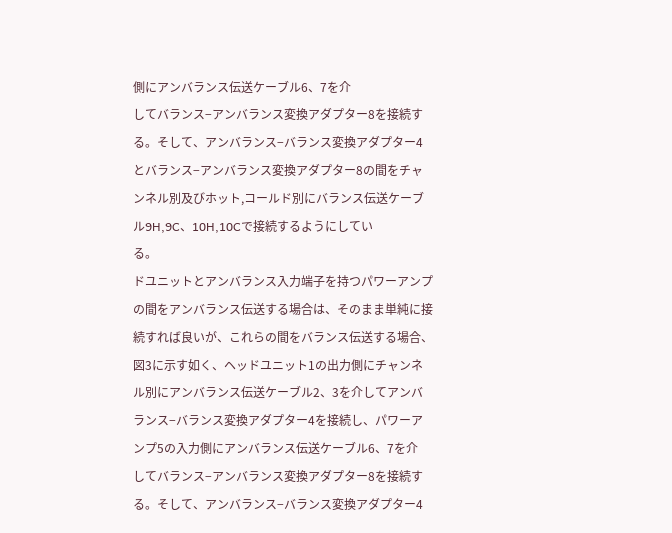側にアンバランス伝送ケーブル6、7を介
してバランス−アンバランス変換アダプター8を接続す
る。そして、アンバランス−バランス変換アダプター4
とバランス−アンバランス変換アダプター8の間をチャ
ンネル別及びホット,コールド別にバランス伝送ケーブ
ル9H,9C、10H,10Cで接続するようにしてい
る。
ドユニットとアンバランス入力端子を持つパワーアンプ
の間をアンバランス伝送する場合は、そのまま単純に接
続すれば良いが、これらの間をバランス伝送する場合、
図3に示す如く、ヘッドユニット1の出力側にチャンネ
ル別にアンバランス伝送ケーブル2、3を介してアンバ
ランス−バランス変換アダプター4を接続し、パワーア
ンプ5の入力側にアンバランス伝送ケーブル6、7を介
してバランス−アンバランス変換アダプター8を接続す
る。そして、アンバランス−バランス変換アダプター4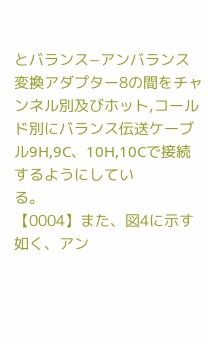とバランス−アンバランス変換アダプター8の間をチャ
ンネル別及びホット,コールド別にバランス伝送ケーブ
ル9H,9C、10H,10Cで接続するようにしてい
る。
【0004】また、図4に示す如く、アン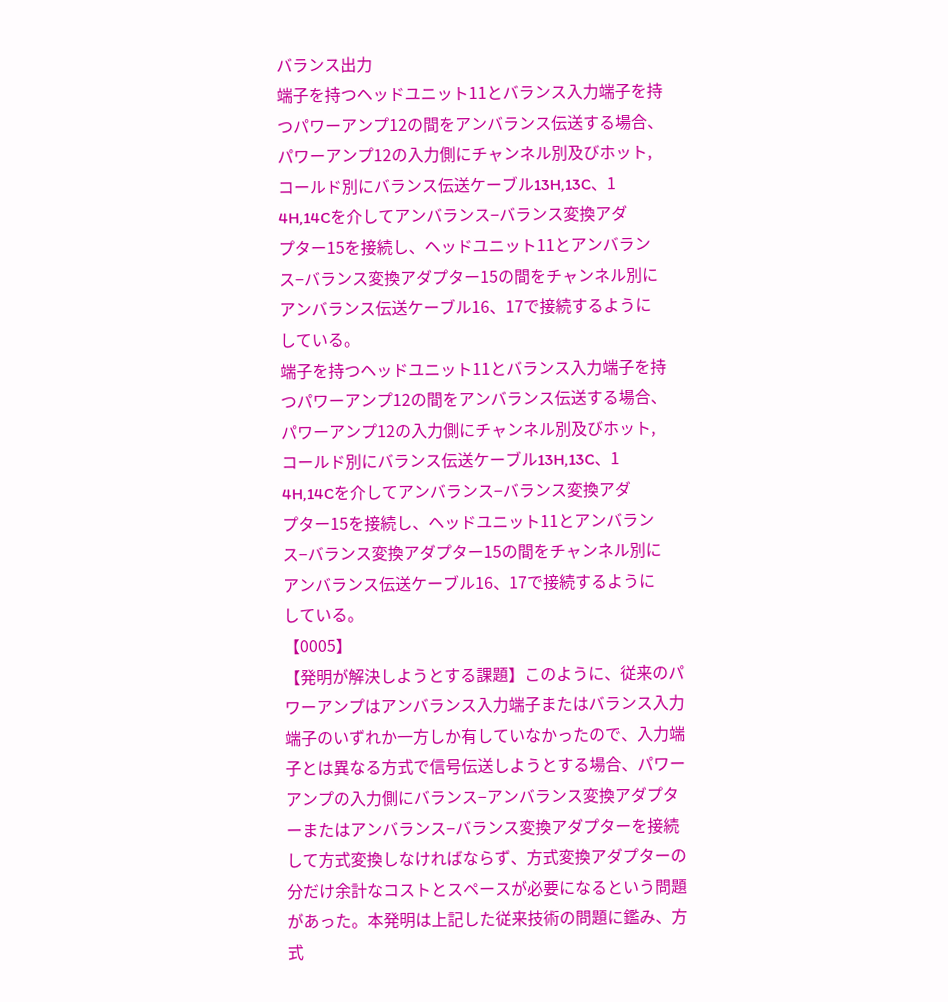バランス出力
端子を持つヘッドユニット11とバランス入力端子を持
つパワーアンプ12の間をアンバランス伝送する場合、
パワーアンプ12の入力側にチャンネル別及びホット,
コールド別にバランス伝送ケーブル13H,13C、1
4H,14Cを介してアンバランス−バランス変換アダ
プター15を接続し、ヘッドユニット11とアンバラン
ス−バランス変換アダプター15の間をチャンネル別に
アンバランス伝送ケーブル16、17で接続するように
している。
端子を持つヘッドユニット11とバランス入力端子を持
つパワーアンプ12の間をアンバランス伝送する場合、
パワーアンプ12の入力側にチャンネル別及びホット,
コールド別にバランス伝送ケーブル13H,13C、1
4H,14Cを介してアンバランス−バランス変換アダ
プター15を接続し、ヘッドユニット11とアンバラン
ス−バランス変換アダプター15の間をチャンネル別に
アンバランス伝送ケーブル16、17で接続するように
している。
【0005】
【発明が解決しようとする課題】このように、従来のパ
ワーアンプはアンバランス入力端子またはバランス入力
端子のいずれか一方しか有していなかったので、入力端
子とは異なる方式で信号伝送しようとする場合、パワー
アンプの入力側にバランス−アンバランス変換アダプタ
ーまたはアンバランス−バランス変換アダプターを接続
して方式変換しなければならず、方式変換アダプターの
分だけ余計なコストとスペースが必要になるという問題
があった。本発明は上記した従来技術の問題に鑑み、方
式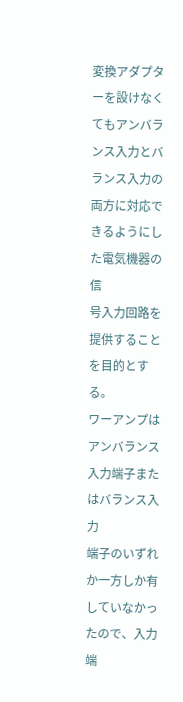変換アダプターを設けなくてもアンバランス入力とバ
ランス入力の両方に対応できるようにした電気機器の信
号入力回路を提供することを目的とする。
ワーアンプはアンバランス入力端子またはバランス入力
端子のいずれか一方しか有していなかったので、入力端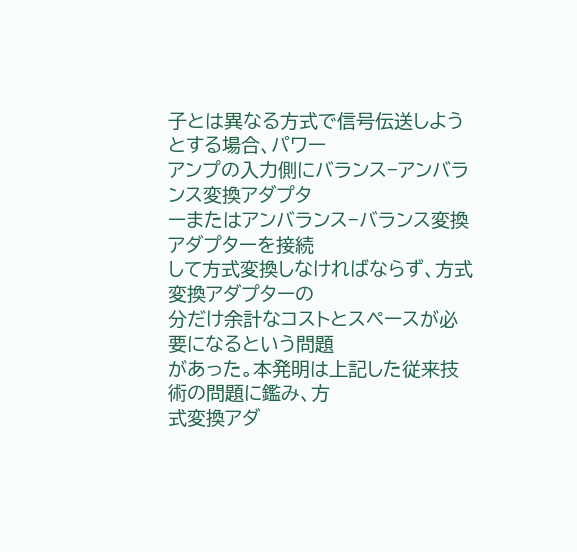子とは異なる方式で信号伝送しようとする場合、パワー
アンプの入力側にバランス−アンバランス変換アダプタ
ーまたはアンバランス−バランス変換アダプターを接続
して方式変換しなければならず、方式変換アダプターの
分だけ余計なコストとスペースが必要になるという問題
があった。本発明は上記した従来技術の問題に鑑み、方
式変換アダ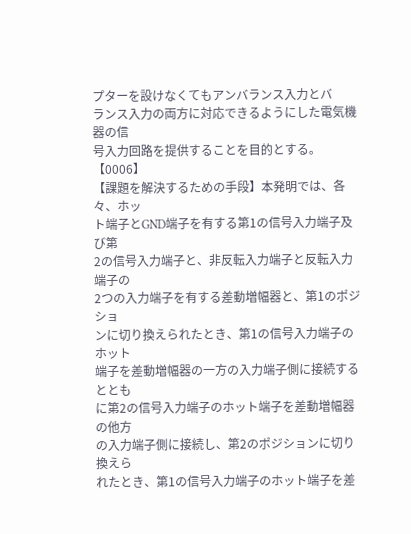プターを設けなくてもアンバランス入力とバ
ランス入力の両方に対応できるようにした電気機器の信
号入力回路を提供することを目的とする。
【0006】
【課題を解決するための手段】本発明では、各々、ホッ
ト端子とGND端子を有する第1の信号入力端子及び第
2の信号入力端子と、非反転入力端子と反転入力端子の
2つの入力端子を有する差動増幅器と、第1のポジショ
ンに切り換えられたとき、第1の信号入力端子のホット
端子を差動増幅器の一方の入力端子側に接続するととも
に第2の信号入力端子のホット端子を差動増幅器の他方
の入力端子側に接続し、第2のポジションに切り換えら
れたとき、第1の信号入力端子のホット端子を差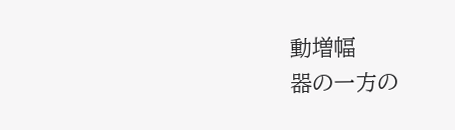動増幅
器の一方の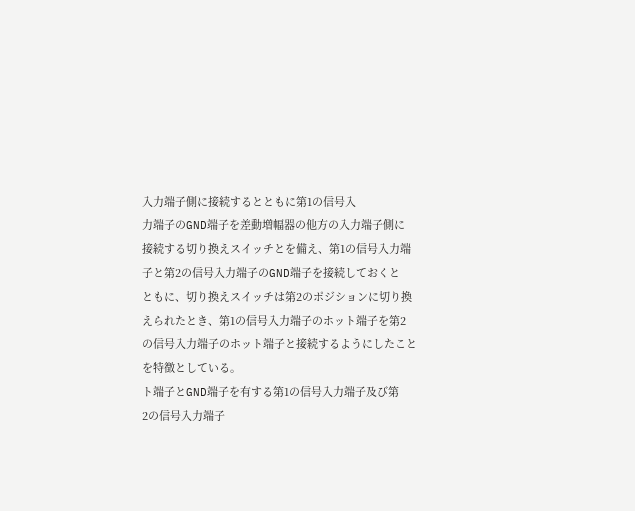入力端子側に接続するとともに第1の信号入
力端子のGND端子を差動増幅器の他方の入力端子側に
接続する切り換えスイッチとを備え、第1の信号入力端
子と第2の信号入力端子のGND端子を接続しておくと
ともに、切り換えスイッチは第2のポジションに切り換
えられたとき、第1の信号入力端子のホット端子を第2
の信号入力端子のホット端子と接続するようにしたこと
を特徴としている。
ト端子とGND端子を有する第1の信号入力端子及び第
2の信号入力端子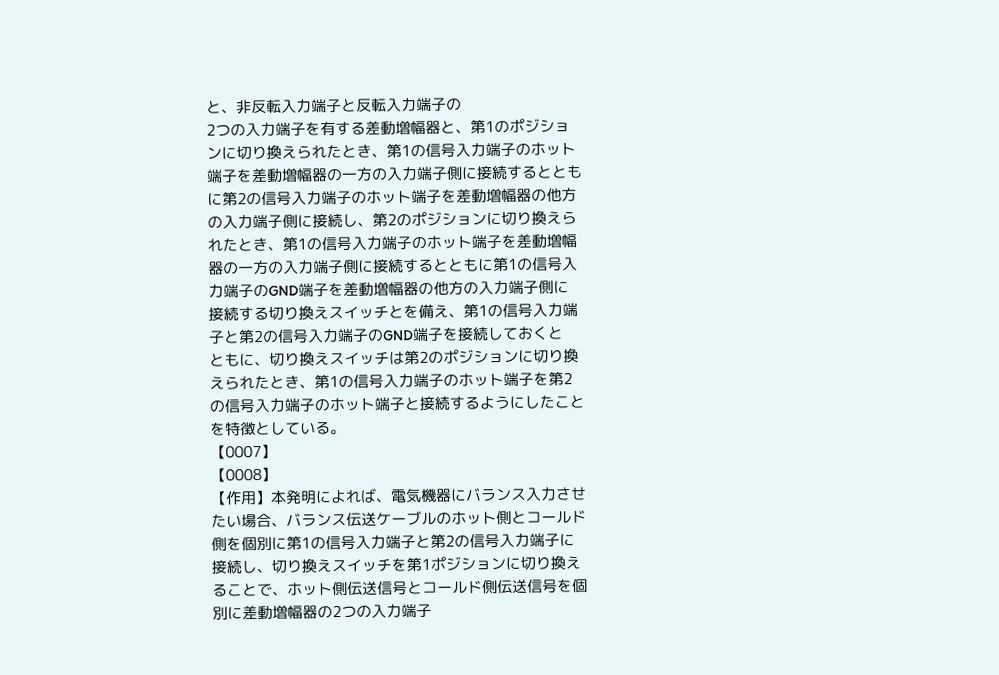と、非反転入力端子と反転入力端子の
2つの入力端子を有する差動増幅器と、第1のポジショ
ンに切り換えられたとき、第1の信号入力端子のホット
端子を差動増幅器の一方の入力端子側に接続するととも
に第2の信号入力端子のホット端子を差動増幅器の他方
の入力端子側に接続し、第2のポジションに切り換えら
れたとき、第1の信号入力端子のホット端子を差動増幅
器の一方の入力端子側に接続するとともに第1の信号入
力端子のGND端子を差動増幅器の他方の入力端子側に
接続する切り換えスイッチとを備え、第1の信号入力端
子と第2の信号入力端子のGND端子を接続しておくと
ともに、切り換えスイッチは第2のポジションに切り換
えられたとき、第1の信号入力端子のホット端子を第2
の信号入力端子のホット端子と接続するようにしたこと
を特徴としている。
【0007】
【0008】
【作用】本発明によれば、電気機器にバランス入力させ
たい場合、バランス伝送ケーブルのホット側とコールド
側を個別に第1の信号入力端子と第2の信号入力端子に
接続し、切り換えスイッチを第1ポジションに切り換え
ることで、ホット側伝送信号とコールド側伝送信号を個
別に差動増幅器の2つの入力端子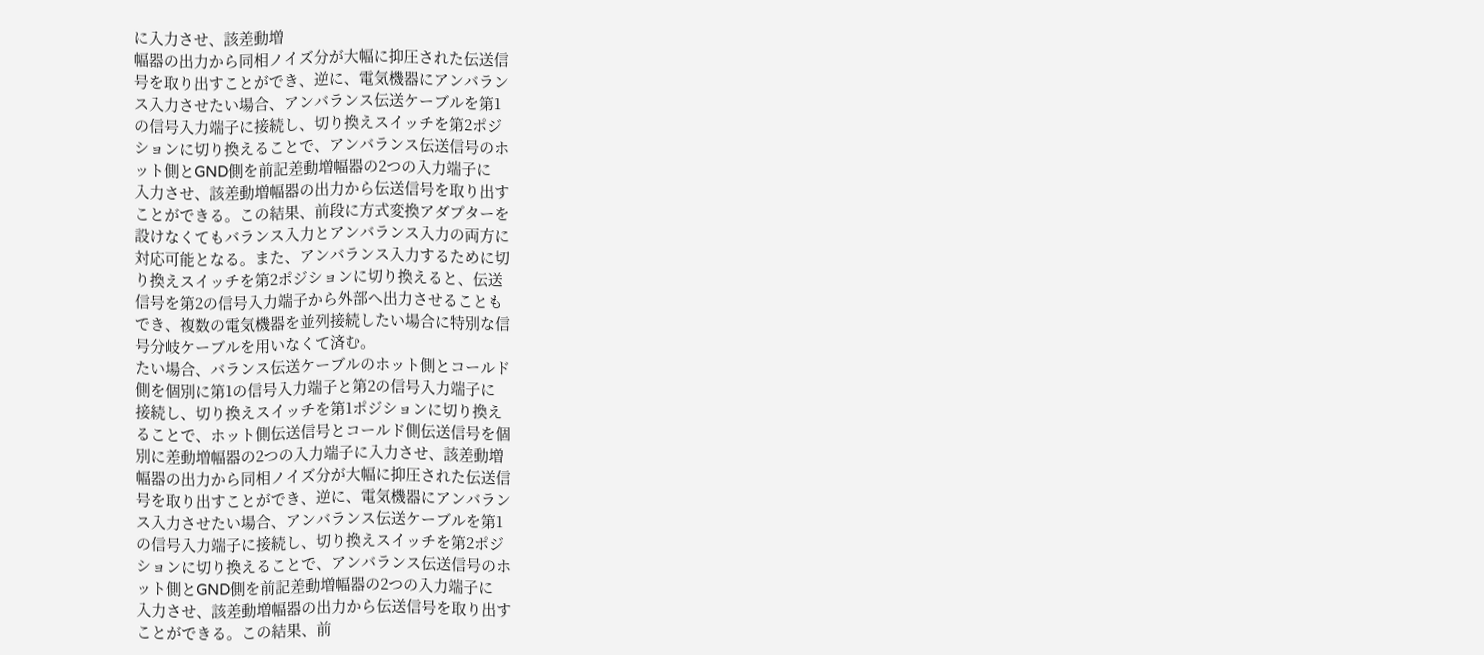に入力させ、該差動増
幅器の出力から同相ノイズ分が大幅に抑圧された伝送信
号を取り出すことができ、逆に、電気機器にアンバラン
ス入力させたい場合、アンバランス伝送ケーブルを第1
の信号入力端子に接続し、切り換えスイッチを第2ポジ
ションに切り換えることで、アンバランス伝送信号のホ
ット側とGND側を前記差動増幅器の2つの入力端子に
入力させ、該差動増幅器の出力から伝送信号を取り出す
ことができる。この結果、前段に方式変換アダプターを
設けなくてもバランス入力とアンバランス入力の両方に
対応可能となる。また、アンバランス入力するために切
り換えスイッチを第2ポジションに切り換えると、伝送
信号を第2の信号入力端子から外部へ出力させることも
でき、複数の電気機器を並列接続したい場合に特別な信
号分岐ケーブルを用いなくて済む。
たい場合、バランス伝送ケーブルのホット側とコールド
側を個別に第1の信号入力端子と第2の信号入力端子に
接続し、切り換えスイッチを第1ポジションに切り換え
ることで、ホット側伝送信号とコールド側伝送信号を個
別に差動増幅器の2つの入力端子に入力させ、該差動増
幅器の出力から同相ノイズ分が大幅に抑圧された伝送信
号を取り出すことができ、逆に、電気機器にアンバラン
ス入力させたい場合、アンバランス伝送ケーブルを第1
の信号入力端子に接続し、切り換えスイッチを第2ポジ
ションに切り換えることで、アンバランス伝送信号のホ
ット側とGND側を前記差動増幅器の2つの入力端子に
入力させ、該差動増幅器の出力から伝送信号を取り出す
ことができる。この結果、前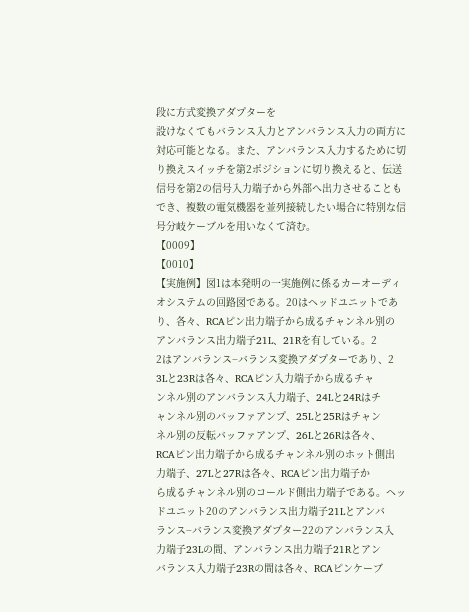段に方式変換アダプターを
設けなくてもバランス入力とアンバランス入力の両方に
対応可能となる。また、アンバランス入力するために切
り換えスイッチを第2ポジションに切り換えると、伝送
信号を第2の信号入力端子から外部へ出力させることも
でき、複数の電気機器を並列接続したい場合に特別な信
号分岐ケーブルを用いなくて済む。
【0009】
【0010】
【実施例】図1は本発明の一実施例に係るカーオーディ
オシステムの回路図である。20はヘッドユニットであ
り、各々、RCAピン出力端子から成るチャンネル別の
アンバランス出力端子21L、21Rを有している。2
2はアンバランス−バランス変換アダプターであり、2
3Lと23Rは各々、RCAピン入力端子から成るチャ
ンネル別のアンバランス入力端子、24Lと24Rはチ
ャンネル別のバッファアンプ、25Lと25Rはチャン
ネル別の反転バッファアンプ、26Lと26Rは各々、
RCAピン出力端子から成るチャンネル別のホット側出
力端子、27Lと27Rは各々、RCAピン出力端子か
ら成るチャンネル別のコールド側出力端子である。ヘッ
ドユニット20のアンバランス出力端子21Lとアンバ
ランス−バランス変換アダプター22のアンバランス入
力端子23Lの間、アンバランス出力端子21Rとアン
バランス入力端子23Rの間は各々、RCAピンケーブ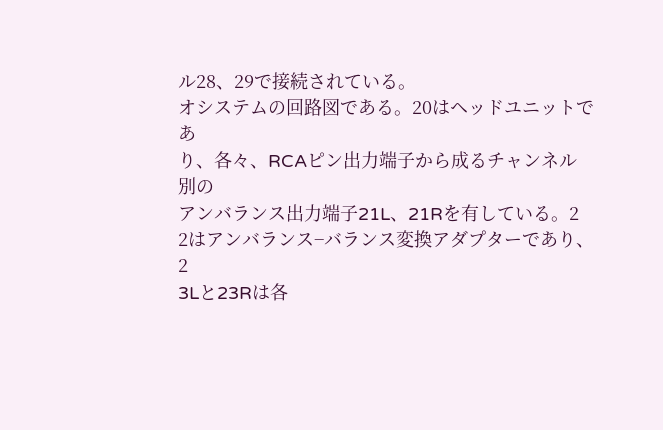ル28、29で接続されている。
オシステムの回路図である。20はヘッドユニットであ
り、各々、RCAピン出力端子から成るチャンネル別の
アンバランス出力端子21L、21Rを有している。2
2はアンバランス−バランス変換アダプターであり、2
3Lと23Rは各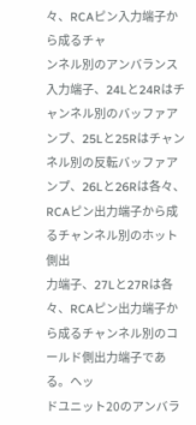々、RCAピン入力端子から成るチャ
ンネル別のアンバランス入力端子、24Lと24Rはチ
ャンネル別のバッファアンプ、25Lと25Rはチャン
ネル別の反転バッファアンプ、26Lと26Rは各々、
RCAピン出力端子から成るチャンネル別のホット側出
力端子、27Lと27Rは各々、RCAピン出力端子か
ら成るチャンネル別のコールド側出力端子である。ヘッ
ドユニット20のアンバラ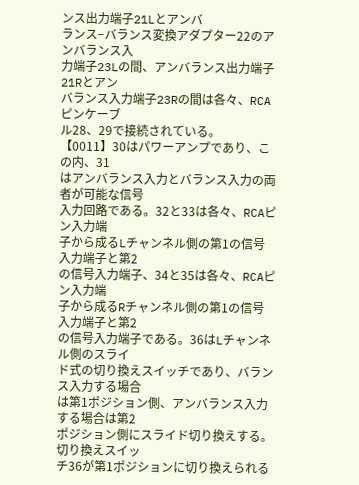ンス出力端子21Lとアンバ
ランス−バランス変換アダプター22のアンバランス入
力端子23Lの間、アンバランス出力端子21Rとアン
バランス入力端子23Rの間は各々、RCAピンケーブ
ル28、29で接続されている。
【0011】30はパワーアンプであり、この内、31
はアンバランス入力とバランス入力の両者が可能な信号
入力回路である。32と33は各々、RCAピン入力端
子から成るLチャンネル側の第1の信号入力端子と第2
の信号入力端子、34と35は各々、RCAピン入力端
子から成るRチャンネル側の第1の信号入力端子と第2
の信号入力端子である。36はLチャンネル側のスライ
ド式の切り換えスイッチであり、バランス入力する場合
は第1ポジション側、アンバランス入力する場合は第2
ポジション側にスライド切り換えする。切り換えスイッ
チ36が第1ポジションに切り換えられる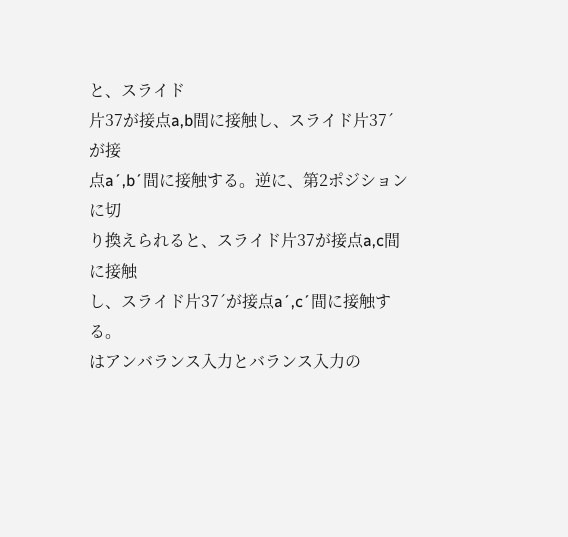と、スライド
片37が接点a,b間に接触し、スライド片37´が接
点a´,b´間に接触する。逆に、第2ポジションに切
り換えられると、スライド片37が接点a,c間に接触
し、スライド片37´が接点a´,c´間に接触する。
はアンバランス入力とバランス入力の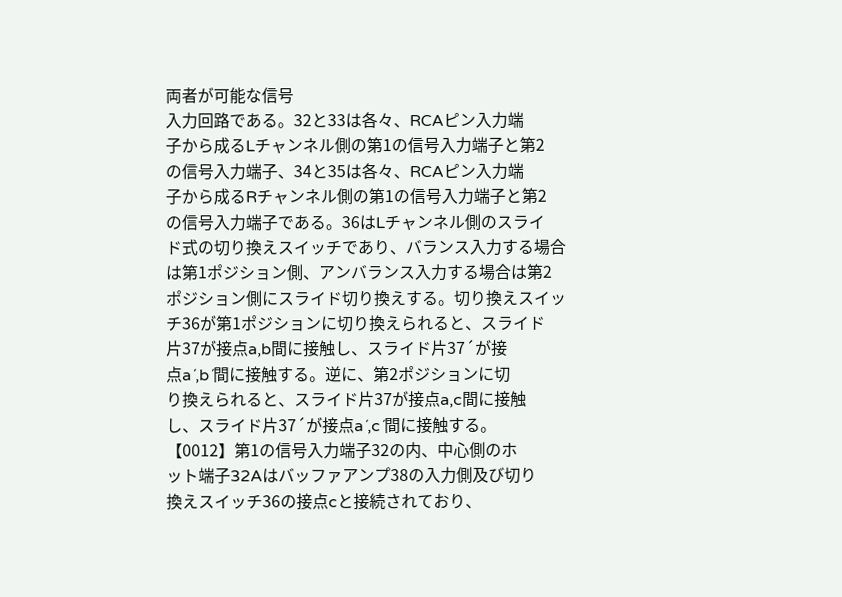両者が可能な信号
入力回路である。32と33は各々、RCAピン入力端
子から成るLチャンネル側の第1の信号入力端子と第2
の信号入力端子、34と35は各々、RCAピン入力端
子から成るRチャンネル側の第1の信号入力端子と第2
の信号入力端子である。36はLチャンネル側のスライ
ド式の切り換えスイッチであり、バランス入力する場合
は第1ポジション側、アンバランス入力する場合は第2
ポジション側にスライド切り換えする。切り換えスイッ
チ36が第1ポジションに切り換えられると、スライド
片37が接点a,b間に接触し、スライド片37´が接
点a´,b´間に接触する。逆に、第2ポジションに切
り換えられると、スライド片37が接点a,c間に接触
し、スライド片37´が接点a´,c´間に接触する。
【0012】第1の信号入力端子32の内、中心側のホ
ット端子32Aはバッファアンプ38の入力側及び切り
換えスイッチ36の接点cと接続されており、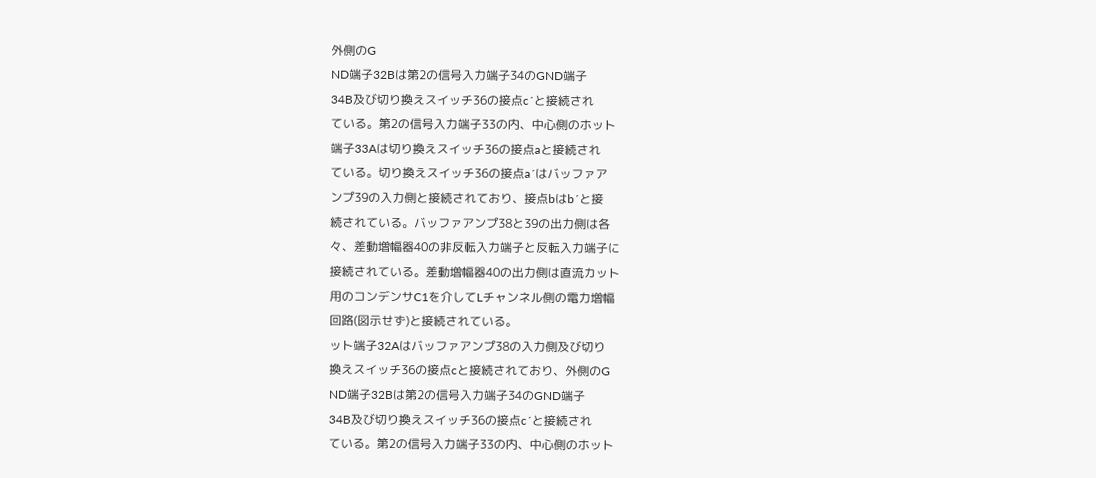外側のG
ND端子32Bは第2の信号入力端子34のGND端子
34B及び切り換えスイッチ36の接点c´と接続され
ている。第2の信号入力端子33の内、中心側のホット
端子33Aは切り換えスイッチ36の接点aと接続され
ている。切り換えスイッチ36の接点a´はバッファア
ンプ39の入力側と接続されており、接点bはb´と接
続されている。バッファアンプ38と39の出力側は各
々、差動増幅器40の非反転入力端子と反転入力端子に
接続されている。差動増幅器40の出力側は直流カット
用のコンデンサC1を介してLチャンネル側の電力増幅
回路(図示せず)と接続されている。
ット端子32Aはバッファアンプ38の入力側及び切り
換えスイッチ36の接点cと接続されており、外側のG
ND端子32Bは第2の信号入力端子34のGND端子
34B及び切り換えスイッチ36の接点c´と接続され
ている。第2の信号入力端子33の内、中心側のホット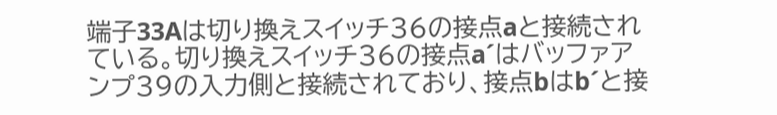端子33Aは切り換えスイッチ36の接点aと接続され
ている。切り換えスイッチ36の接点a´はバッファア
ンプ39の入力側と接続されており、接点bはb´と接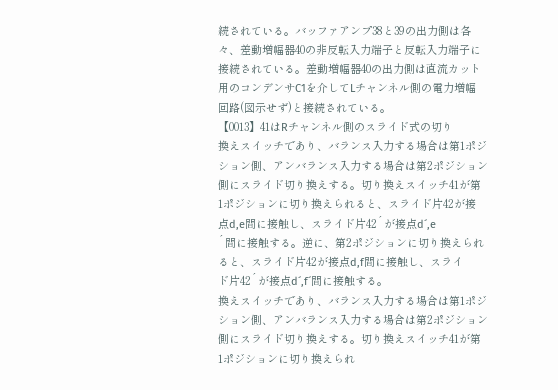続されている。バッファアンプ38と39の出力側は各
々、差動増幅器40の非反転入力端子と反転入力端子に
接続されている。差動増幅器40の出力側は直流カット
用のコンデンサC1を介してLチャンネル側の電力増幅
回路(図示せず)と接続されている。
【0013】41はRチャンネル側のスライド式の切り
換えスイッチであり、バランス入力する場合は第1ポジ
ション側、アンバランス入力する場合は第2ポジション
側にスライド切り換えする。切り換えスイッチ41が第
1ポジションに切り換えられると、スライド片42が接
点d,e間に接触し、スライド片42´が接点d´,e
´間に接触する。逆に、第2ポジションに切り換えられ
ると、スライド片42が接点d,f間に接触し、スライ
ド片42´が接点d´,f´間に接触する。
換えスイッチであり、バランス入力する場合は第1ポジ
ション側、アンバランス入力する場合は第2ポジション
側にスライド切り換えする。切り換えスイッチ41が第
1ポジションに切り換えられ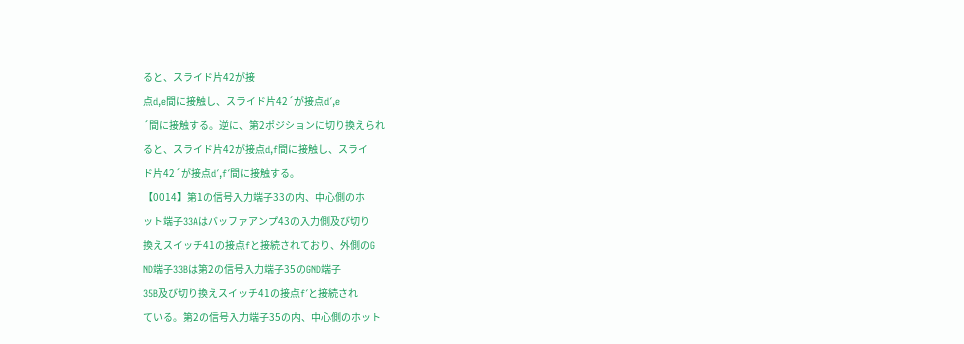ると、スライド片42が接
点d,e間に接触し、スライド片42´が接点d´,e
´間に接触する。逆に、第2ポジションに切り換えられ
ると、スライド片42が接点d,f間に接触し、スライ
ド片42´が接点d´,f´間に接触する。
【0014】第1の信号入力端子33の内、中心側のホ
ット端子33Aはバッファアンプ43の入力側及び切り
換えスイッチ41の接点fと接続されており、外側のG
ND端子33Bは第2の信号入力端子35のGND端子
35B及び切り換えスイッチ41の接点f´と接続され
ている。第2の信号入力端子35の内、中心側のホット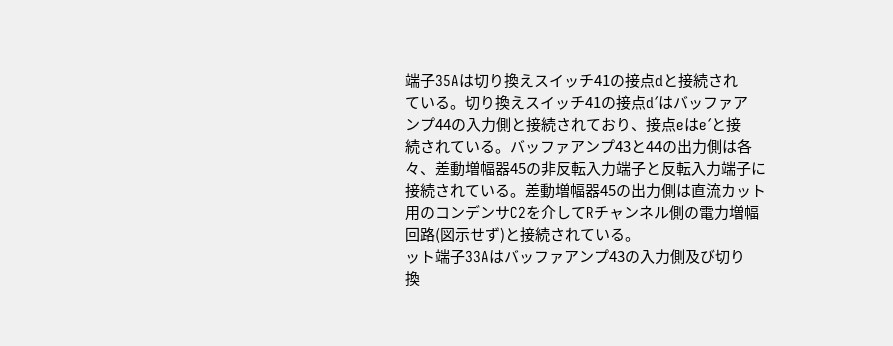端子35Aは切り換えスイッチ41の接点dと接続され
ている。切り換えスイッチ41の接点d´はバッファア
ンプ44の入力側と接続されており、接点eはe´と接
続されている。バッファアンプ43と44の出力側は各
々、差動増幅器45の非反転入力端子と反転入力端子に
接続されている。差動増幅器45の出力側は直流カット
用のコンデンサC2を介してRチャンネル側の電力増幅
回路(図示せず)と接続されている。
ット端子33Aはバッファアンプ43の入力側及び切り
換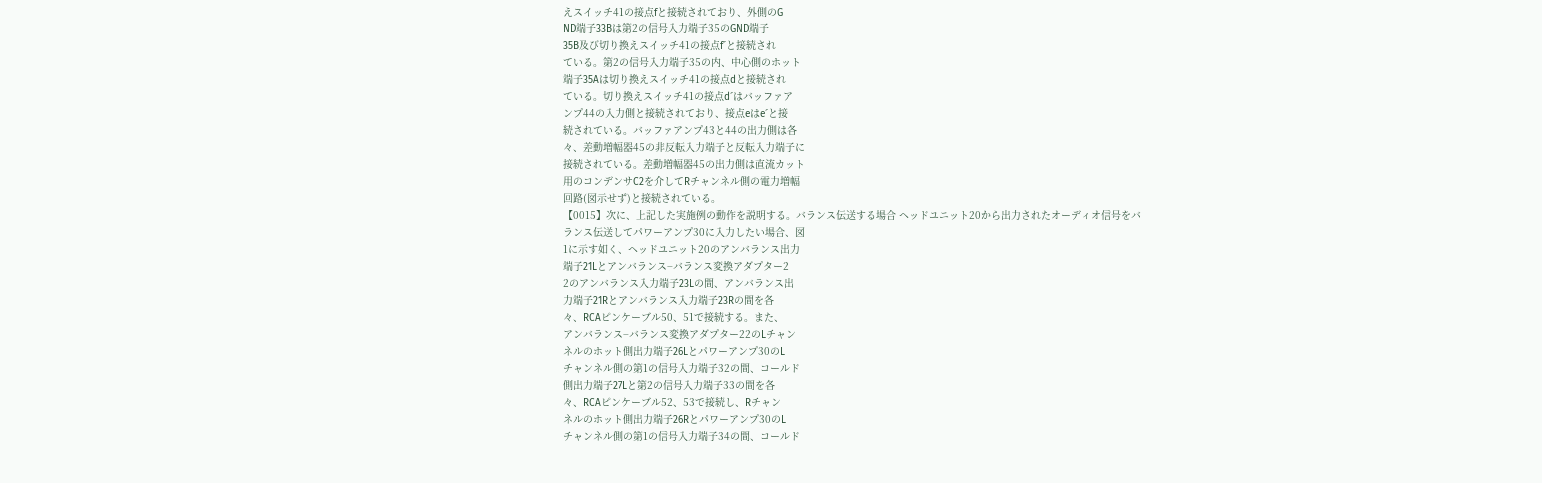えスイッチ41の接点fと接続されており、外側のG
ND端子33Bは第2の信号入力端子35のGND端子
35B及び切り換えスイッチ41の接点f´と接続され
ている。第2の信号入力端子35の内、中心側のホット
端子35Aは切り換えスイッチ41の接点dと接続され
ている。切り換えスイッチ41の接点d´はバッファア
ンプ44の入力側と接続されており、接点eはe´と接
続されている。バッファアンプ43と44の出力側は各
々、差動増幅器45の非反転入力端子と反転入力端子に
接続されている。差動増幅器45の出力側は直流カット
用のコンデンサC2を介してRチャンネル側の電力増幅
回路(図示せず)と接続されている。
【0015】次に、上記した実施例の動作を説明する。バランス伝送する場合 ヘッドユニット20から出力されたオーディオ信号をバ
ランス伝送してパワーアンプ30に入力したい場合、図
1に示す如く、ヘッドユニット20のアンバランス出力
端子21Lとアンバランス−バランス変換アダプター2
2のアンバランス入力端子23Lの間、アンバランス出
力端子21Rとアンバランス入力端子23Rの間を各
々、RCAピンケーブル50、51で接続する。また、
アンバランス−バランス変換アダプター22のLチャン
ネルのホット側出力端子26Lとパワーアンプ30のL
チャンネル側の第1の信号入力端子32の間、コールド
側出力端子27Lと第2の信号入力端子33の間を各
々、RCAピンケーブル52、53で接続し、Rチャン
ネルのホット側出力端子26Rとパワーアンプ30のL
チャンネル側の第1の信号入力端子34の間、コールド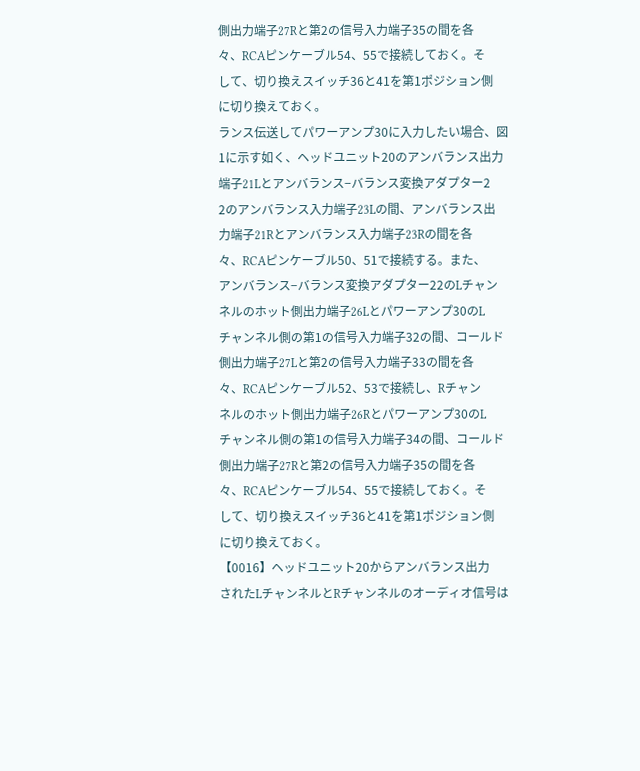側出力端子27Rと第2の信号入力端子35の間を各
々、RCAピンケーブル54、55で接続しておく。そ
して、切り換えスイッチ36と41を第1ポジション側
に切り換えておく。
ランス伝送してパワーアンプ30に入力したい場合、図
1に示す如く、ヘッドユニット20のアンバランス出力
端子21Lとアンバランス−バランス変換アダプター2
2のアンバランス入力端子23Lの間、アンバランス出
力端子21Rとアンバランス入力端子23Rの間を各
々、RCAピンケーブル50、51で接続する。また、
アンバランス−バランス変換アダプター22のLチャン
ネルのホット側出力端子26Lとパワーアンプ30のL
チャンネル側の第1の信号入力端子32の間、コールド
側出力端子27Lと第2の信号入力端子33の間を各
々、RCAピンケーブル52、53で接続し、Rチャン
ネルのホット側出力端子26Rとパワーアンプ30のL
チャンネル側の第1の信号入力端子34の間、コールド
側出力端子27Rと第2の信号入力端子35の間を各
々、RCAピンケーブル54、55で接続しておく。そ
して、切り換えスイッチ36と41を第1ポジション側
に切り換えておく。
【0016】ヘッドユニット20からアンバランス出力
されたLチャンネルとRチャンネルのオーディオ信号は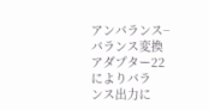アンバランス−バランス変換アダプター22によりバラ
ンス出力に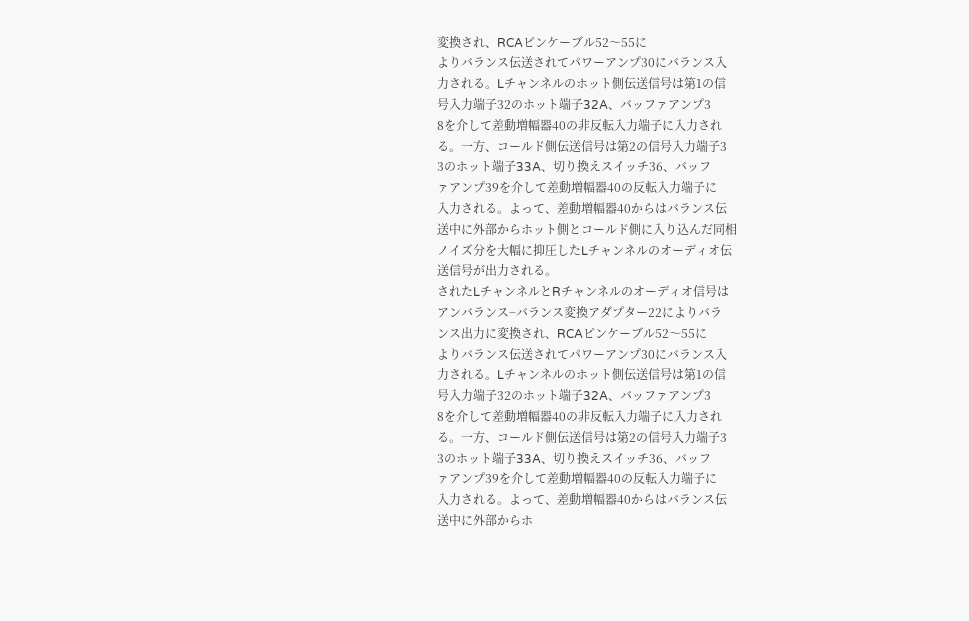変換され、RCAピンケーブル52〜55に
よりバランス伝送されてパワーアンプ30にバランス入
力される。Lチャンネルのホット側伝送信号は第1の信
号入力端子32のホット端子32A、バッファアンプ3
8を介して差動増幅器40の非反転入力端子に入力され
る。一方、コールド側伝送信号は第2の信号入力端子3
3のホット端子33A、切り換えスイッチ36、バッフ
ァアンプ39を介して差動増幅器40の反転入力端子に
入力される。よって、差動増幅器40からはバランス伝
送中に外部からホット側とコールド側に入り込んだ同相
ノイズ分を大幅に抑圧したLチャンネルのオーディオ伝
送信号が出力される。
されたLチャンネルとRチャンネルのオーディオ信号は
アンバランス−バランス変換アダプター22によりバラ
ンス出力に変換され、RCAピンケーブル52〜55に
よりバランス伝送されてパワーアンプ30にバランス入
力される。Lチャンネルのホット側伝送信号は第1の信
号入力端子32のホット端子32A、バッファアンプ3
8を介して差動増幅器40の非反転入力端子に入力され
る。一方、コールド側伝送信号は第2の信号入力端子3
3のホット端子33A、切り換えスイッチ36、バッフ
ァアンプ39を介して差動増幅器40の反転入力端子に
入力される。よって、差動増幅器40からはバランス伝
送中に外部からホ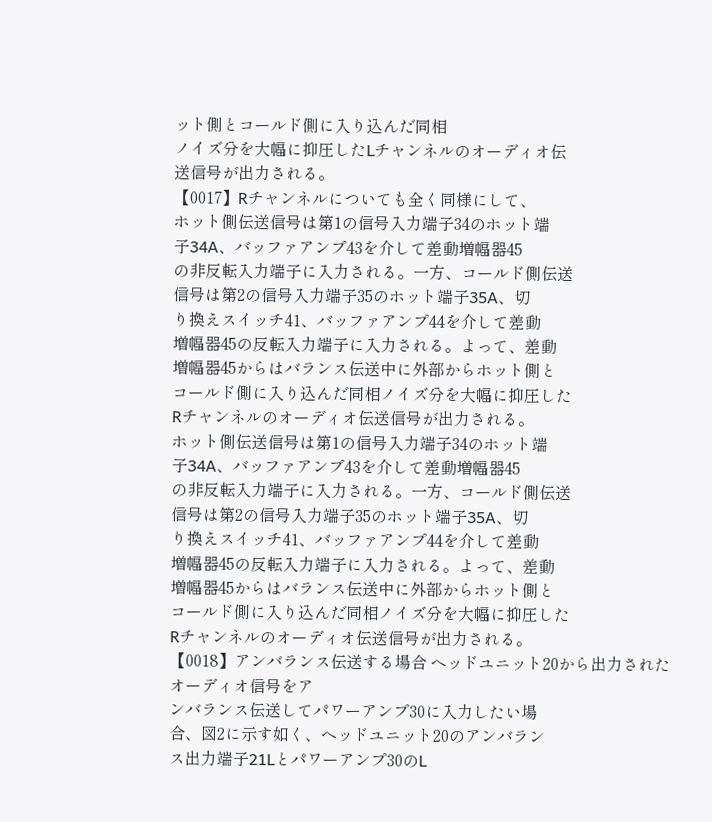ット側とコールド側に入り込んだ同相
ノイズ分を大幅に抑圧したLチャンネルのオーディオ伝
送信号が出力される。
【0017】Rチャンネルについても全く同様にして、
ホット側伝送信号は第1の信号入力端子34のホット端
子34A、バッファアンプ43を介して差動増幅器45
の非反転入力端子に入力される。一方、コールド側伝送
信号は第2の信号入力端子35のホット端子35A、切
り換えスイッチ41、バッファアンプ44を介して差動
増幅器45の反転入力端子に入力される。よって、差動
増幅器45からはバランス伝送中に外部からホット側と
コールド側に入り込んだ同相ノイズ分を大幅に抑圧した
Rチャンネルのオーディオ伝送信号が出力される。
ホット側伝送信号は第1の信号入力端子34のホット端
子34A、バッファアンプ43を介して差動増幅器45
の非反転入力端子に入力される。一方、コールド側伝送
信号は第2の信号入力端子35のホット端子35A、切
り換えスイッチ41、バッファアンプ44を介して差動
増幅器45の反転入力端子に入力される。よって、差動
増幅器45からはバランス伝送中に外部からホット側と
コールド側に入り込んだ同相ノイズ分を大幅に抑圧した
Rチャンネルのオーディオ伝送信号が出力される。
【0018】アンバランス伝送する場合 ヘッドユニット20から出力されたオーディオ信号をア
ンバランス伝送してパワーアンプ30に入力したい場
合、図2に示す如く、ヘッドユニット20のアンバラン
ス出力端子21Lとパワーアンプ30のL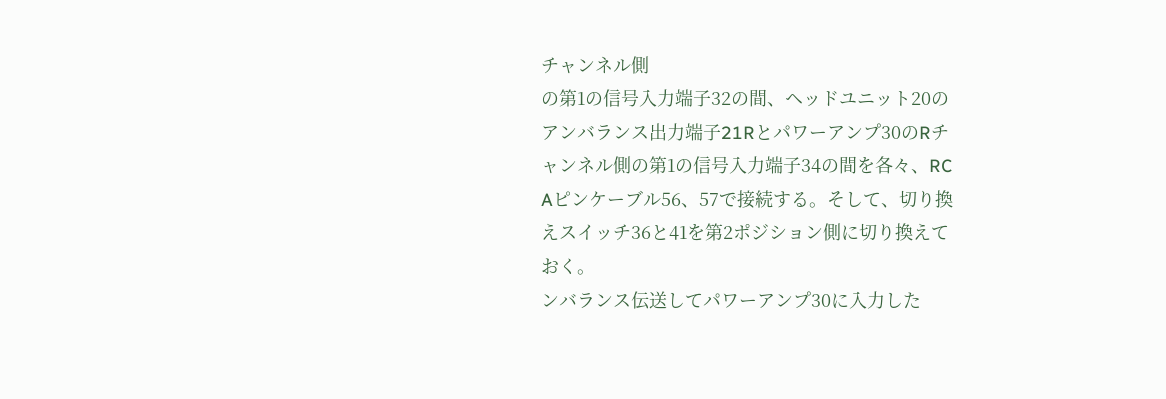チャンネル側
の第1の信号入力端子32の間、ヘッドユニット20の
アンバランス出力端子21Rとパワーアンプ30のRチ
ャンネル側の第1の信号入力端子34の間を各々、RC
Aピンケーブル56、57で接続する。そして、切り換
えスイッチ36と41を第2ポジション側に切り換えて
おく。
ンバランス伝送してパワーアンプ30に入力した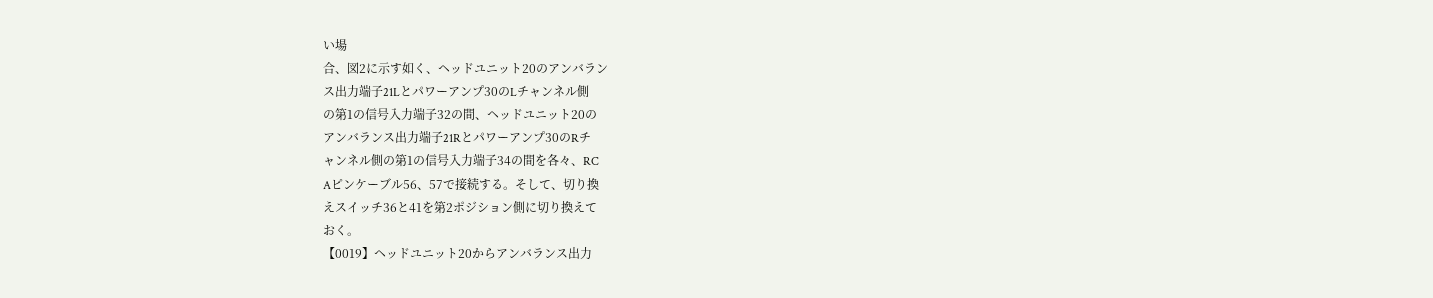い場
合、図2に示す如く、ヘッドユニット20のアンバラン
ス出力端子21Lとパワーアンプ30のLチャンネル側
の第1の信号入力端子32の間、ヘッドユニット20の
アンバランス出力端子21Rとパワーアンプ30のRチ
ャンネル側の第1の信号入力端子34の間を各々、RC
Aピンケーブル56、57で接続する。そして、切り換
えスイッチ36と41を第2ポジション側に切り換えて
おく。
【0019】ヘッドユニット20からアンバランス出力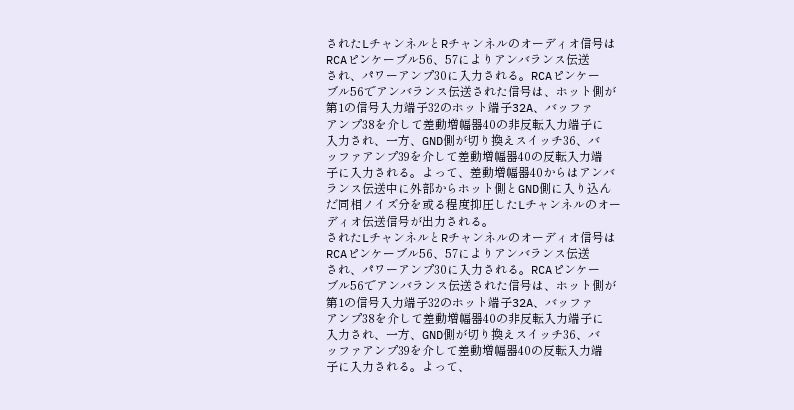されたLチャンネルとRチャンネルのオーディオ信号は
RCAピンケーブル56、57によりアンバランス伝送
され、パワーアンプ30に入力される。RCAピンケー
ブル56でアンバランス伝送された信号は、ホット側が
第1の信号入力端子32のホット端子32A、バッファ
アンプ38を介して差動増幅器40の非反転入力端子に
入力され、一方、GND側が切り換えスイッチ36、バ
ッファアンプ39を介して差動増幅器40の反転入力端
子に入力される。よって、差動増幅器40からはアンバ
ランス伝送中に外部からホット側とGND側に入り込ん
だ同相ノイズ分を或る程度抑圧したLチャンネルのオー
ディオ伝送信号が出力される。
されたLチャンネルとRチャンネルのオーディオ信号は
RCAピンケーブル56、57によりアンバランス伝送
され、パワーアンプ30に入力される。RCAピンケー
ブル56でアンバランス伝送された信号は、ホット側が
第1の信号入力端子32のホット端子32A、バッファ
アンプ38を介して差動増幅器40の非反転入力端子に
入力され、一方、GND側が切り換えスイッチ36、バ
ッファアンプ39を介して差動増幅器40の反転入力端
子に入力される。よって、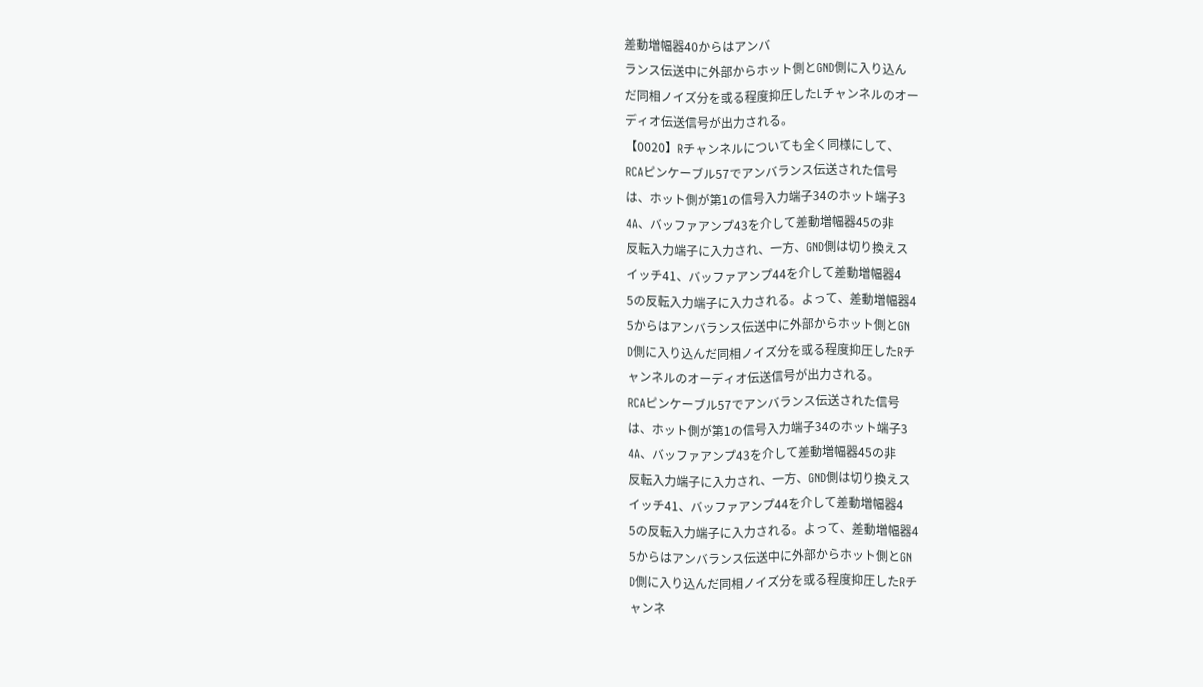差動増幅器40からはアンバ
ランス伝送中に外部からホット側とGND側に入り込ん
だ同相ノイズ分を或る程度抑圧したLチャンネルのオー
ディオ伝送信号が出力される。
【0020】Rチャンネルについても全く同様にして、
RCAピンケーブル57でアンバランス伝送された信号
は、ホット側が第1の信号入力端子34のホット端子3
4A、バッファアンプ43を介して差動増幅器45の非
反転入力端子に入力され、一方、GND側は切り換えス
イッチ41、バッファアンプ44を介して差動増幅器4
5の反転入力端子に入力される。よって、差動増幅器4
5からはアンバランス伝送中に外部からホット側とGN
D側に入り込んだ同相ノイズ分を或る程度抑圧したRチ
ャンネルのオーディオ伝送信号が出力される。
RCAピンケーブル57でアンバランス伝送された信号
は、ホット側が第1の信号入力端子34のホット端子3
4A、バッファアンプ43を介して差動増幅器45の非
反転入力端子に入力され、一方、GND側は切り換えス
イッチ41、バッファアンプ44を介して差動増幅器4
5の反転入力端子に入力される。よって、差動増幅器4
5からはアンバランス伝送中に外部からホット側とGN
D側に入り込んだ同相ノイズ分を或る程度抑圧したRチ
ャンネ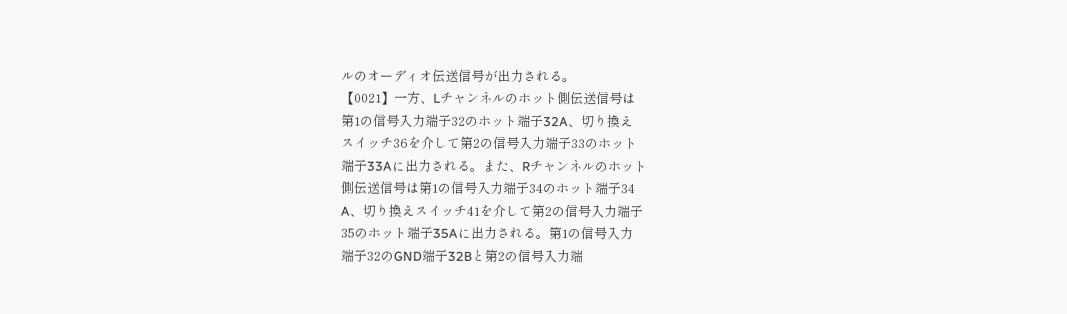ルのオーディオ伝送信号が出力される。
【0021】一方、Lチャンネルのホット側伝送信号は
第1の信号入力端子32のホット端子32A、切り換え
スイッチ36を介して第2の信号入力端子33のホット
端子33Aに出力される。また、Rチャンネルのホット
側伝送信号は第1の信号入力端子34のホット端子34
A、切り換えスイッチ41を介して第2の信号入力端子
35のホット端子35Aに出力される。第1の信号入力
端子32のGND端子32Bと第2の信号入力端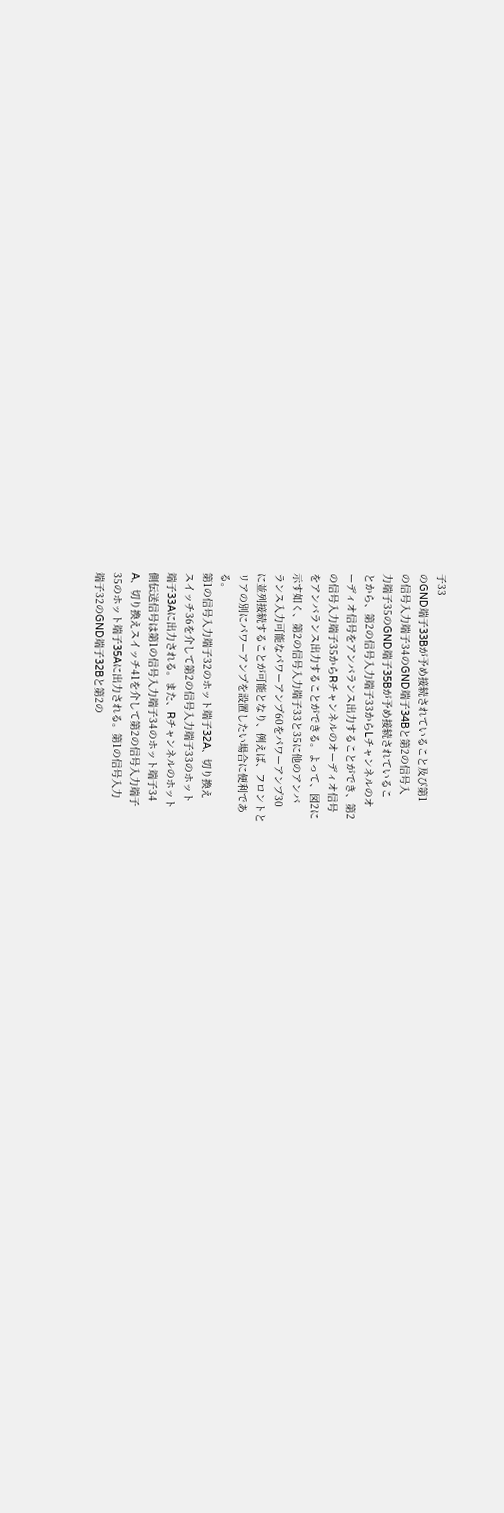子33
のGND端子33Bが予め接続されていること及び第1
の信号入力端子34のGND端子34Bと第2の信号入
力端子35のGND端子35Bが予め接続されているこ
とから、第2の信号入力端子33からLチャンネルのオ
ーディオ信号をアンバランス出力することができ、第2
の信号入力端子35からRチャンネルのオーディオ信号
をアンバランス出力することができる。よって、図2に
示す如く、第2の信号入力端子33と35に他のアンバ
ランス入力可能なパワーアンプ60をパワーアンプ30
に並列接続することが可能となり、例えば、フロントと
リアの別にパワーアンプを設置したい場合に便利であ
る。
第1の信号入力端子32のホット端子32A、切り換え
スイッチ36を介して第2の信号入力端子33のホット
端子33Aに出力される。また、Rチャンネルのホット
側伝送信号は第1の信号入力端子34のホット端子34
A、切り換えスイッチ41を介して第2の信号入力端子
35のホット端子35Aに出力される。第1の信号入力
端子32のGND端子32Bと第2の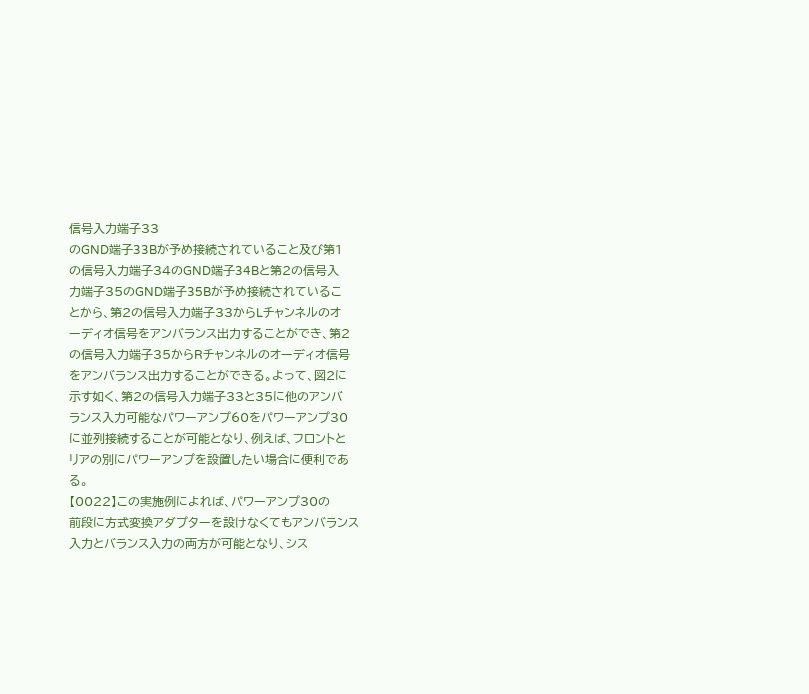信号入力端子33
のGND端子33Bが予め接続されていること及び第1
の信号入力端子34のGND端子34Bと第2の信号入
力端子35のGND端子35Bが予め接続されているこ
とから、第2の信号入力端子33からLチャンネルのオ
ーディオ信号をアンバランス出力することができ、第2
の信号入力端子35からRチャンネルのオーディオ信号
をアンバランス出力することができる。よって、図2に
示す如く、第2の信号入力端子33と35に他のアンバ
ランス入力可能なパワーアンプ60をパワーアンプ30
に並列接続することが可能となり、例えば、フロントと
リアの別にパワーアンプを設置したい場合に便利であ
る。
【0022】この実施例によれば、パワーアンプ30の
前段に方式変換アダプターを設けなくてもアンバランス
入力とバランス入力の両方が可能となり、シス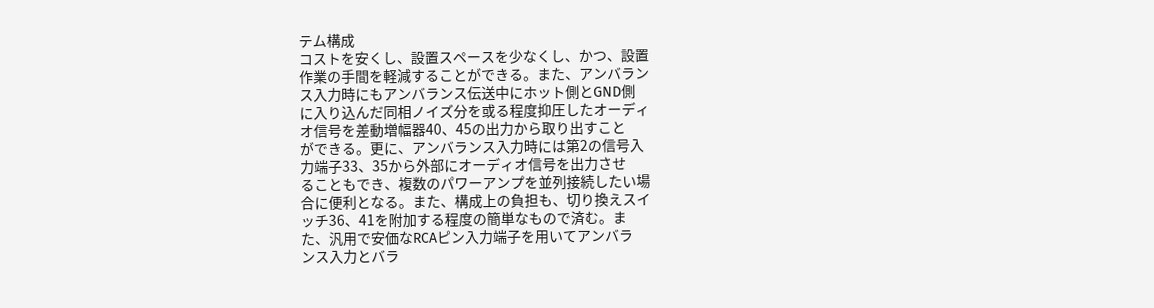テム構成
コストを安くし、設置スペースを少なくし、かつ、設置
作業の手間を軽減することができる。また、アンバラン
ス入力時にもアンバランス伝送中にホット側とGND側
に入り込んだ同相ノイズ分を或る程度抑圧したオーディ
オ信号を差動増幅器40、45の出力から取り出すこと
ができる。更に、アンバランス入力時には第2の信号入
力端子33、35から外部にオーディオ信号を出力させ
ることもでき、複数のパワーアンプを並列接続したい場
合に便利となる。また、構成上の負担も、切り換えスイ
ッチ36、41を附加する程度の簡単なもので済む。ま
た、汎用で安価なRCAピン入力端子を用いてアンバラ
ンス入力とバラ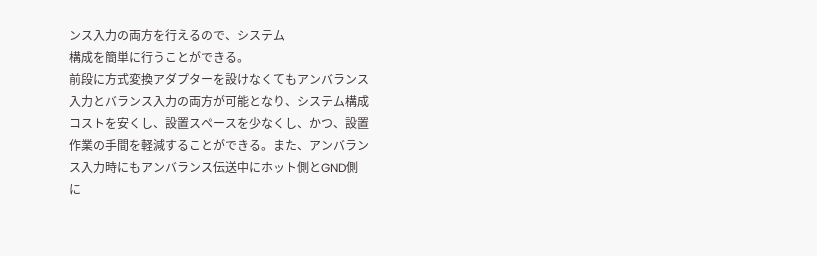ンス入力の両方を行えるので、システム
構成を簡単に行うことができる。
前段に方式変換アダプターを設けなくてもアンバランス
入力とバランス入力の両方が可能となり、システム構成
コストを安くし、設置スペースを少なくし、かつ、設置
作業の手間を軽減することができる。また、アンバラン
ス入力時にもアンバランス伝送中にホット側とGND側
に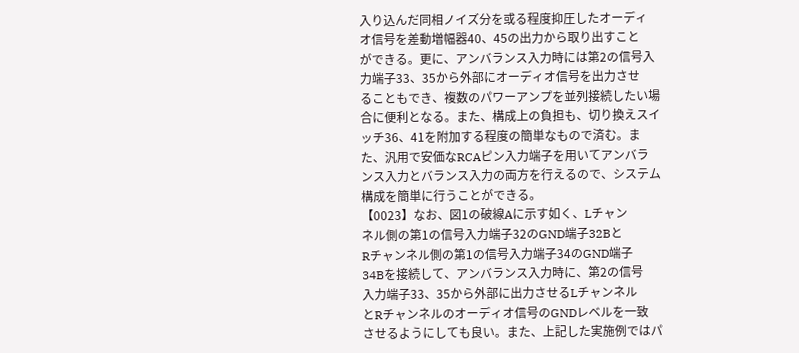入り込んだ同相ノイズ分を或る程度抑圧したオーディ
オ信号を差動増幅器40、45の出力から取り出すこと
ができる。更に、アンバランス入力時には第2の信号入
力端子33、35から外部にオーディオ信号を出力させ
ることもでき、複数のパワーアンプを並列接続したい場
合に便利となる。また、構成上の負担も、切り換えスイ
ッチ36、41を附加する程度の簡単なもので済む。ま
た、汎用で安価なRCAピン入力端子を用いてアンバラ
ンス入力とバランス入力の両方を行えるので、システム
構成を簡単に行うことができる。
【0023】なお、図1の破線Aに示す如く、Lチャン
ネル側の第1の信号入力端子32のGND端子32Bと
Rチャンネル側の第1の信号入力端子34のGND端子
34Bを接続して、アンバランス入力時に、第2の信号
入力端子33、35から外部に出力させるLチャンネル
とRチャンネルのオーディオ信号のGNDレベルを一致
させるようにしても良い。また、上記した実施例ではパ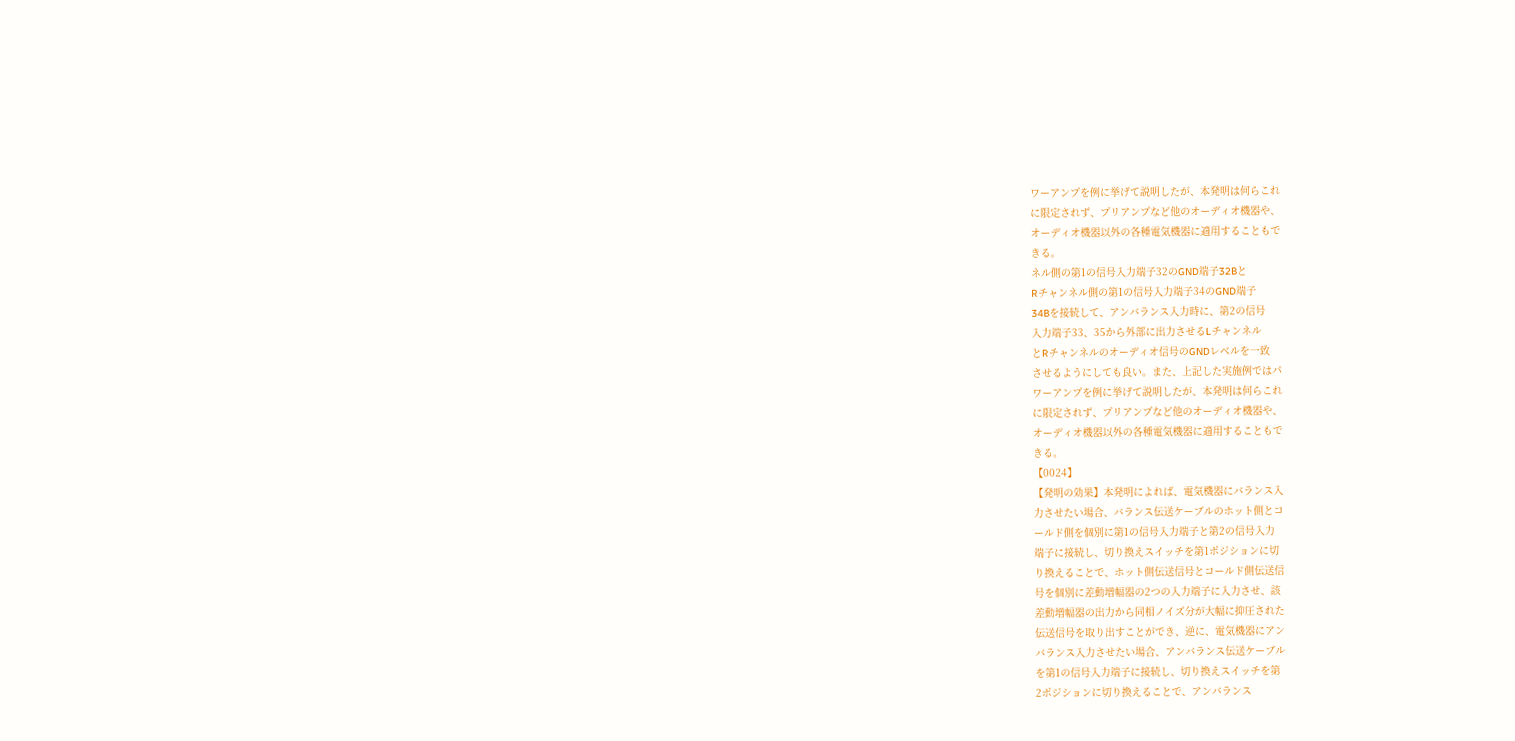ワーアンプを例に挙げて説明したが、本発明は何らこれ
に限定されず、プリアンプなど他のオーディオ機器や、
オーディオ機器以外の各種電気機器に適用することもで
きる。
ネル側の第1の信号入力端子32のGND端子32Bと
Rチャンネル側の第1の信号入力端子34のGND端子
34Bを接続して、アンバランス入力時に、第2の信号
入力端子33、35から外部に出力させるLチャンネル
とRチャンネルのオーディオ信号のGNDレベルを一致
させるようにしても良い。また、上記した実施例ではパ
ワーアンプを例に挙げて説明したが、本発明は何らこれ
に限定されず、プリアンプなど他のオーディオ機器や、
オーディオ機器以外の各種電気機器に適用することもで
きる。
【0024】
【発明の効果】本発明によれば、電気機器にバランス入
力させたい場合、バランス伝送ケーブルのホット側とコ
ールド側を個別に第1の信号入力端子と第2の信号入力
端子に接続し、切り換えスイッチを第1ポジションに切
り換えることで、ホット側伝送信号とコールド側伝送信
号を個別に差動増幅器の2つの入力端子に入力させ、該
差動増幅器の出力から同相ノイズ分が大幅に抑圧された
伝送信号を取り出すことができ、逆に、電気機器にアン
バランス入力させたい場合、アンバランス伝送ケーブル
を第1の信号入力端子に接続し、切り換えスイッチを第
2ポジションに切り換えることで、アンバランス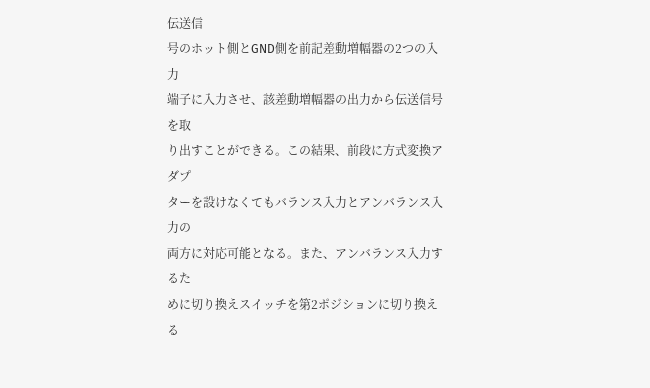伝送信
号のホット側とGND側を前記差動増幅器の2つの入力
端子に入力させ、該差動増幅器の出力から伝送信号を取
り出すことができる。この結果、前段に方式変換アダプ
ターを設けなくてもバランス入力とアンバランス入力の
両方に対応可能となる。また、アンバランス入力するた
めに切り換えスイッチを第2ポジションに切り換える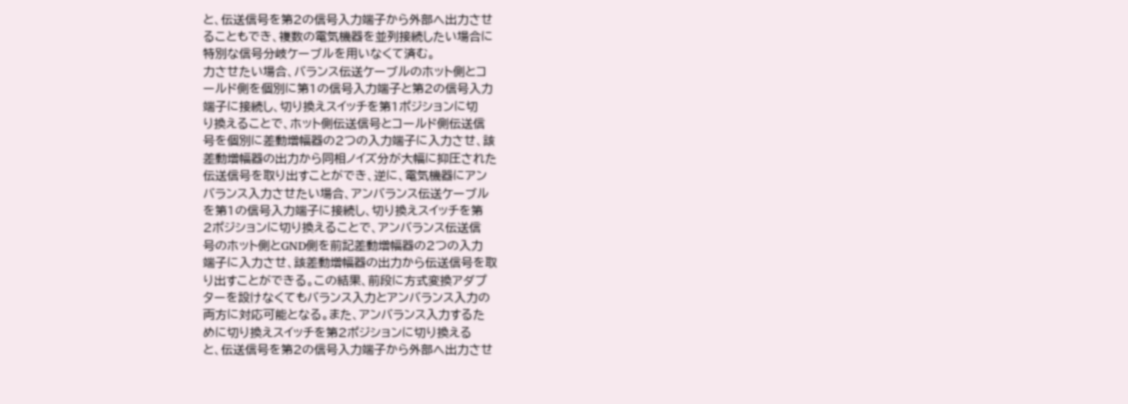と、伝送信号を第2の信号入力端子から外部へ出力させ
ることもでき、複数の電気機器を並列接続したい場合に
特別な信号分岐ケーブルを用いなくて済む。
力させたい場合、バランス伝送ケーブルのホット側とコ
ールド側を個別に第1の信号入力端子と第2の信号入力
端子に接続し、切り換えスイッチを第1ポジションに切
り換えることで、ホット側伝送信号とコールド側伝送信
号を個別に差動増幅器の2つの入力端子に入力させ、該
差動増幅器の出力から同相ノイズ分が大幅に抑圧された
伝送信号を取り出すことができ、逆に、電気機器にアン
バランス入力させたい場合、アンバランス伝送ケーブル
を第1の信号入力端子に接続し、切り換えスイッチを第
2ポジションに切り換えることで、アンバランス伝送信
号のホット側とGND側を前記差動増幅器の2つの入力
端子に入力させ、該差動増幅器の出力から伝送信号を取
り出すことができる。この結果、前段に方式変換アダプ
ターを設けなくてもバランス入力とアンバランス入力の
両方に対応可能となる。また、アンバランス入力するた
めに切り換えスイッチを第2ポジションに切り換える
と、伝送信号を第2の信号入力端子から外部へ出力させ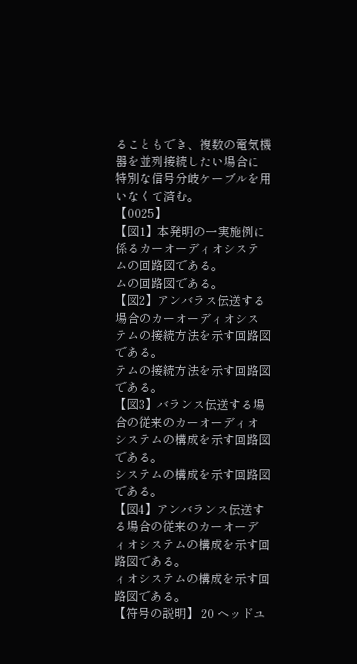ることもでき、複数の電気機器を並列接続したい場合に
特別な信号分岐ケーブルを用いなくて済む。
【0025】
【図1】本発明の一実施例に係るカーオーディオシステ
ムの回路図である。
ムの回路図である。
【図2】アンバラス伝送する場合のカーオーディオシス
テムの接続方法を示す回路図である。
テムの接続方法を示す回路図である。
【図3】バランス伝送する場合の従来のカーオーディオ
システムの構成を示す回路図である。
システムの構成を示す回路図である。
【図4】アンバランス伝送する場合の従来のカーオーデ
ィオシステムの構成を示す回路図である。
ィオシステムの構成を示す回路図である。
【符号の説明】 20 ヘッドユ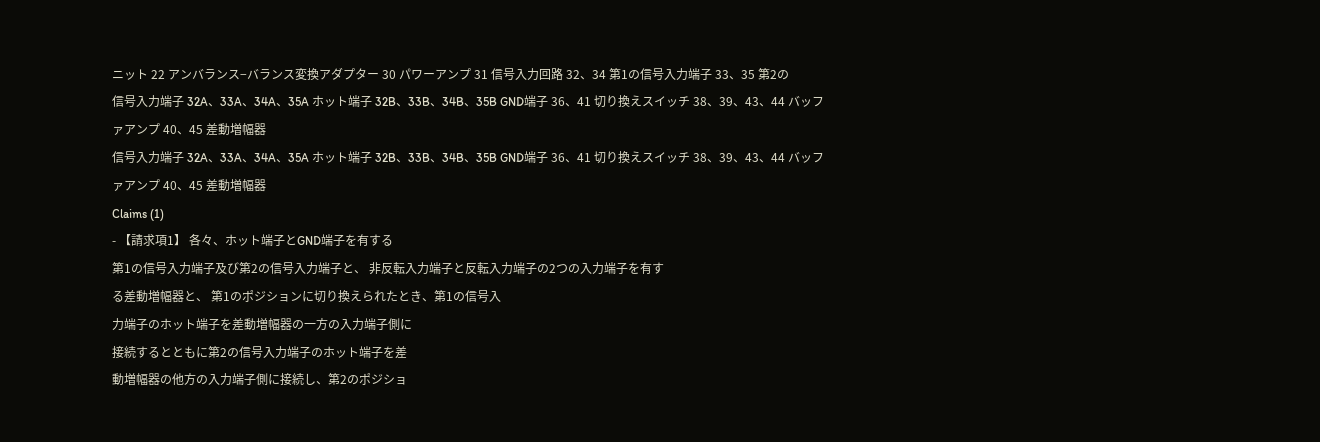ニット 22 アンバランス−バランス変換アダプター 30 パワーアンプ 31 信号入力回路 32、34 第1の信号入力端子 33、35 第2の
信号入力端子 32A、33A、34A、35A ホット端子 32B、33B、34B、35B GND端子 36、41 切り換えスイッチ 38、39、43、44 バッファアンプ 40、45 差動増幅器
信号入力端子 32A、33A、34A、35A ホット端子 32B、33B、34B、35B GND端子 36、41 切り換えスイッチ 38、39、43、44 バッファアンプ 40、45 差動増幅器
Claims (1)
- 【請求項1】 各々、ホット端子とGND端子を有する
第1の信号入力端子及び第2の信号入力端子と、 非反転入力端子と反転入力端子の2つの入力端子を有す
る差動増幅器と、 第1のポジションに切り換えられたとき、第1の信号入
力端子のホット端子を差動増幅器の一方の入力端子側に
接続するとともに第2の信号入力端子のホット端子を差
動増幅器の他方の入力端子側に接続し、第2のポジショ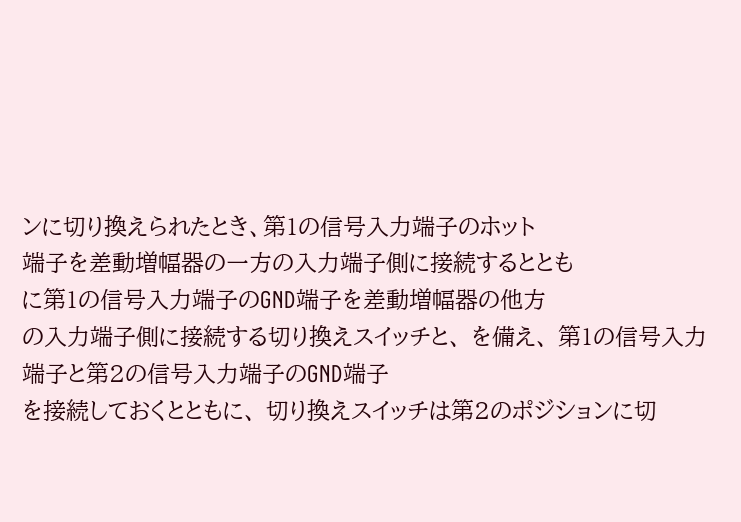ンに切り換えられたとき、第1の信号入力端子のホット
端子を差動増幅器の一方の入力端子側に接続するととも
に第1の信号入力端子のGND端子を差動増幅器の他方
の入力端子側に接続する切り換えスイッチと、 を備え、 第1の信号入力端子と第2の信号入力端子のGND端子
を接続しておくとともに、 切り換えスイッチは第2のポジションに切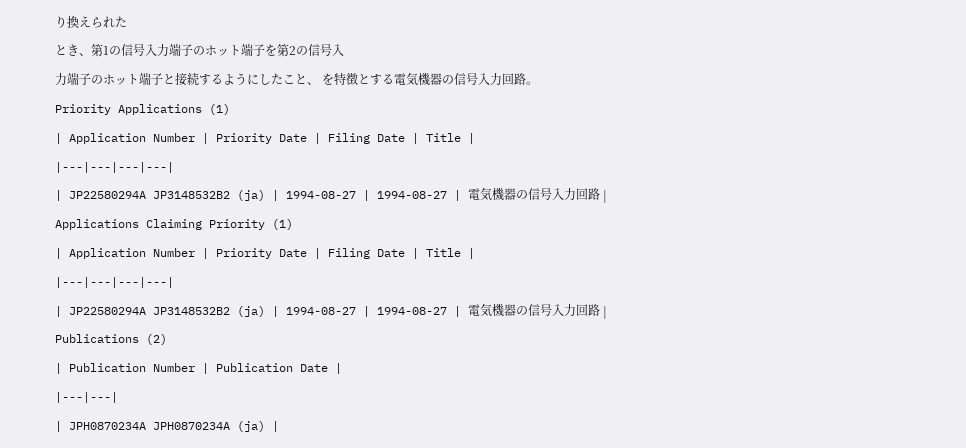り換えられた
とき、第1の信号入力端子のホット端子を第2の信号入
力端子のホット端子と接続するようにしたこと、 を特徴とする電気機器の信号入力回路。
Priority Applications (1)
| Application Number | Priority Date | Filing Date | Title |
|---|---|---|---|
| JP22580294A JP3148532B2 (ja) | 1994-08-27 | 1994-08-27 | 電気機器の信号入力回路 |
Applications Claiming Priority (1)
| Application Number | Priority Date | Filing Date | Title |
|---|---|---|---|
| JP22580294A JP3148532B2 (ja) | 1994-08-27 | 1994-08-27 | 電気機器の信号入力回路 |
Publications (2)
| Publication Number | Publication Date |
|---|---|
| JPH0870234A JPH0870234A (ja) |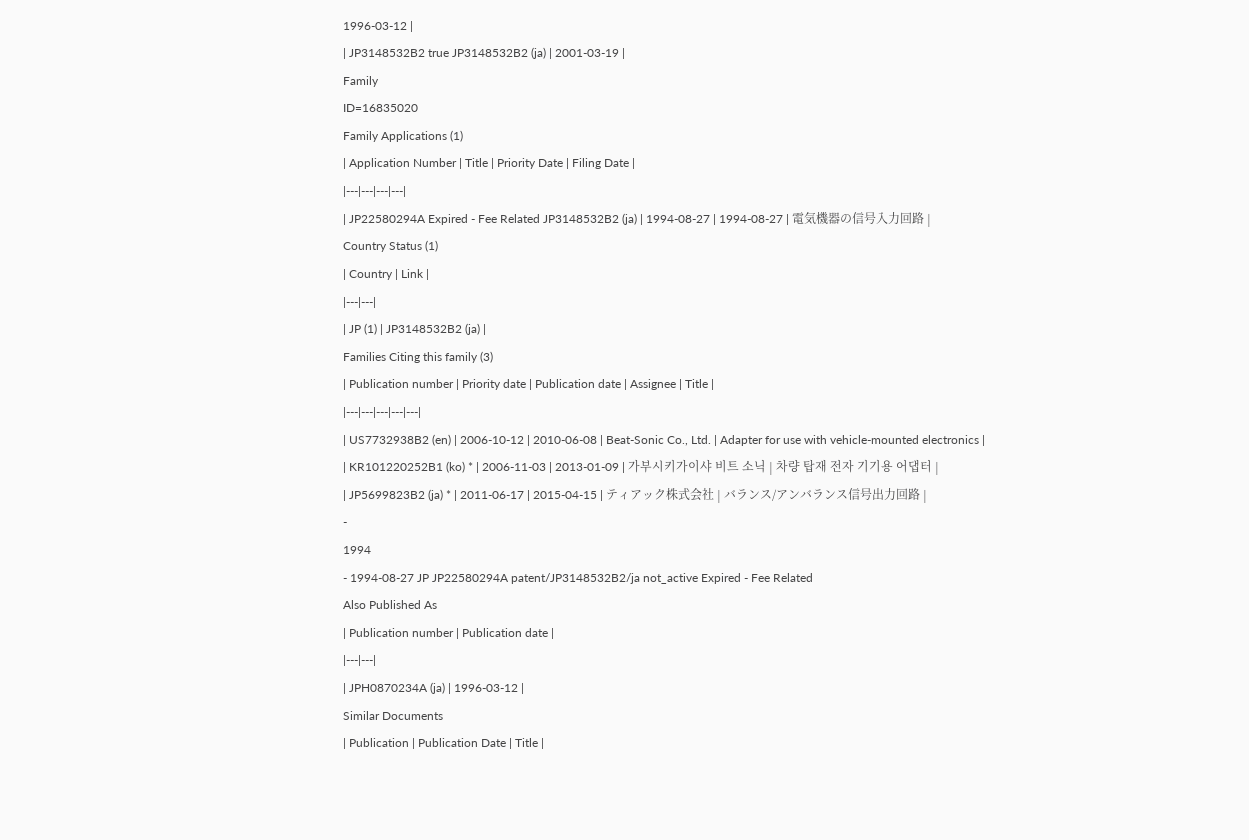1996-03-12 |
| JP3148532B2 true JP3148532B2 (ja) | 2001-03-19 |
Family
ID=16835020
Family Applications (1)
| Application Number | Title | Priority Date | Filing Date |
|---|---|---|---|
| JP22580294A Expired - Fee Related JP3148532B2 (ja) | 1994-08-27 | 1994-08-27 | 電気機器の信号入力回路 |
Country Status (1)
| Country | Link |
|---|---|
| JP (1) | JP3148532B2 (ja) |
Families Citing this family (3)
| Publication number | Priority date | Publication date | Assignee | Title |
|---|---|---|---|---|
| US7732938B2 (en) | 2006-10-12 | 2010-06-08 | Beat-Sonic Co., Ltd. | Adapter for use with vehicle-mounted electronics |
| KR101220252B1 (ko) * | 2006-11-03 | 2013-01-09 | 가부시키가이샤 비트 소닉 | 차량 탑재 전자 기기용 어댑터 |
| JP5699823B2 (ja) * | 2011-06-17 | 2015-04-15 | ティアック株式会社 | バランス/アンバランス信号出力回路 |
-
1994
- 1994-08-27 JP JP22580294A patent/JP3148532B2/ja not_active Expired - Fee Related
Also Published As
| Publication number | Publication date |
|---|---|
| JPH0870234A (ja) | 1996-03-12 |
Similar Documents
| Publication | Publication Date | Title |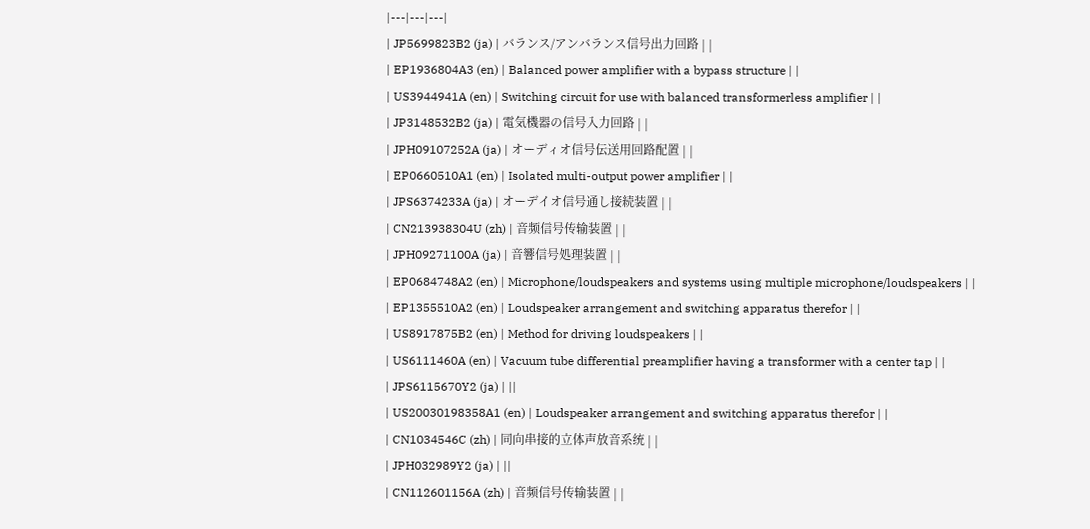|---|---|---|
| JP5699823B2 (ja) | バランス/アンバランス信号出力回路 | |
| EP1936804A3 (en) | Balanced power amplifier with a bypass structure | |
| US3944941A (en) | Switching circuit for use with balanced transformerless amplifier | |
| JP3148532B2 (ja) | 電気機器の信号入力回路 | |
| JPH09107252A (ja) | オーディオ信号伝送用回路配置 | |
| EP0660510A1 (en) | Isolated multi-output power amplifier | |
| JPS6374233A (ja) | オーデイオ信号通し接続装置 | |
| CN213938304U (zh) | 音频信号传输装置 | |
| JPH09271100A (ja) | 音響信号処理装置 | |
| EP0684748A2 (en) | Microphone/loudspeakers and systems using multiple microphone/loudspeakers | |
| EP1355510A2 (en) | Loudspeaker arrangement and switching apparatus therefor | |
| US8917875B2 (en) | Method for driving loudspeakers | |
| US6111460A (en) | Vacuum tube differential preamplifier having a transformer with a center tap | |
| JPS6115670Y2 (ja) | ||
| US20030198358A1 (en) | Loudspeaker arrangement and switching apparatus therefor | |
| CN1034546C (zh) | 同向串接的立体声放音系统 | |
| JPH032989Y2 (ja) | ||
| CN112601156A (zh) | 音频信号传输装置 | |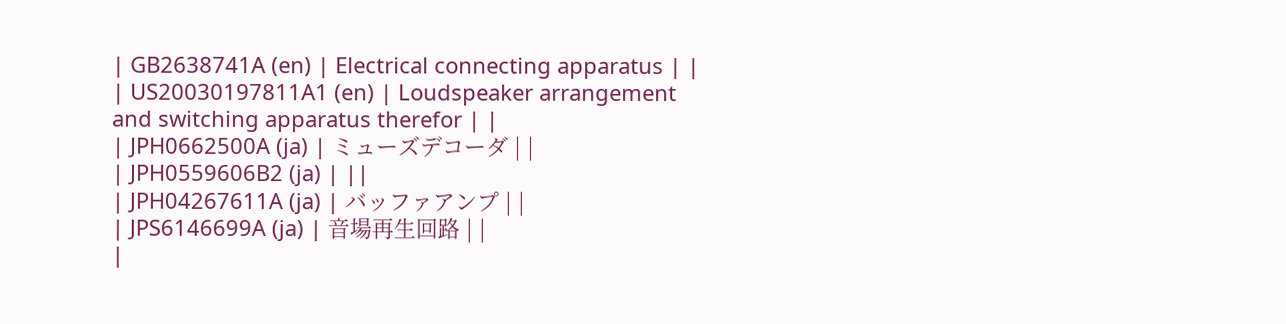| GB2638741A (en) | Electrical connecting apparatus | |
| US20030197811A1 (en) | Loudspeaker arrangement and switching apparatus therefor | |
| JPH0662500A (ja) | ミューズデコーダ | |
| JPH0559606B2 (ja) | ||
| JPH04267611A (ja) | バッファアンプ | |
| JPS6146699A (ja) | 音場再生回路 | |
|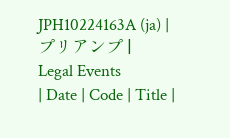JPH10224163A (ja) | プリアンプ |
Legal Events
| Date | Code | Title |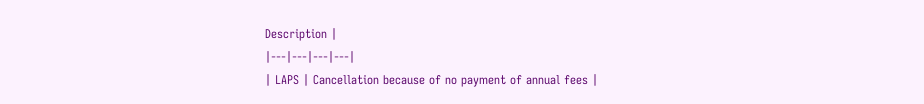Description |
|---|---|---|---|
| LAPS | Cancellation because of no payment of annual fees |